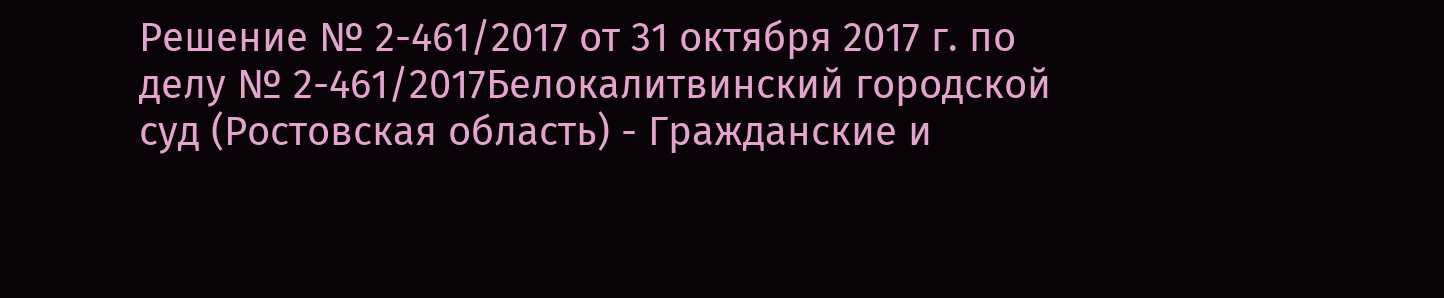Решение № 2-461/2017 от 31 октября 2017 г. по делу № 2-461/2017Белокалитвинский городской суд (Ростовская область) - Гражданские и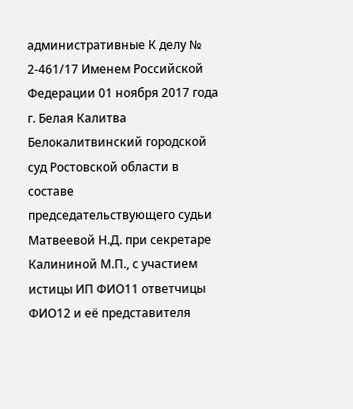административные К делу № 2-461/17 Именем Российской Федерации 01 ноября 2017 года г. Белая Калитва Белокалитвинский городской суд Ростовской области в составе председательствующего судьи Матвеевой Н.Д. при секретаре Калининой М.П., с участием истицы ИП ФИО11 ответчицы ФИО12 и её представителя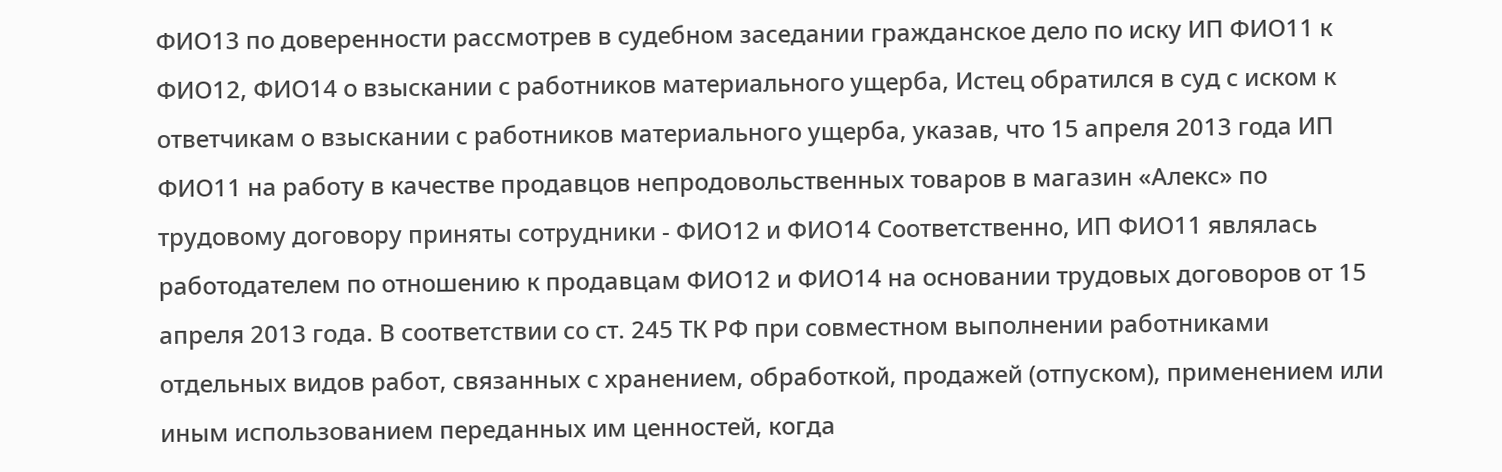ФИО13 по доверенности рассмотрев в судебном заседании гражданское дело по иску ИП ФИО11 к ФИО12, ФИО14 о взыскании с работников материального ущерба, Истец обратился в суд с иском к ответчикам о взыскании с работников материального ущерба, указав, что 15 апреля 2013 года ИП ФИО11 на работу в качестве продавцов непродовольственных товаров в магазин «Алекс» по трудовому договору приняты сотрудники - ФИО12 и ФИО14 Соответственно, ИП ФИО11 являлась работодателем по отношению к продавцам ФИО12 и ФИО14 на основании трудовых договоров от 15 апреля 2013 года. В соответствии со ст. 245 ТК РФ при совместном выполнении работниками отдельных видов работ, связанных с хранением, обработкой, продажей (отпуском), применением или иным использованием переданных им ценностей, когда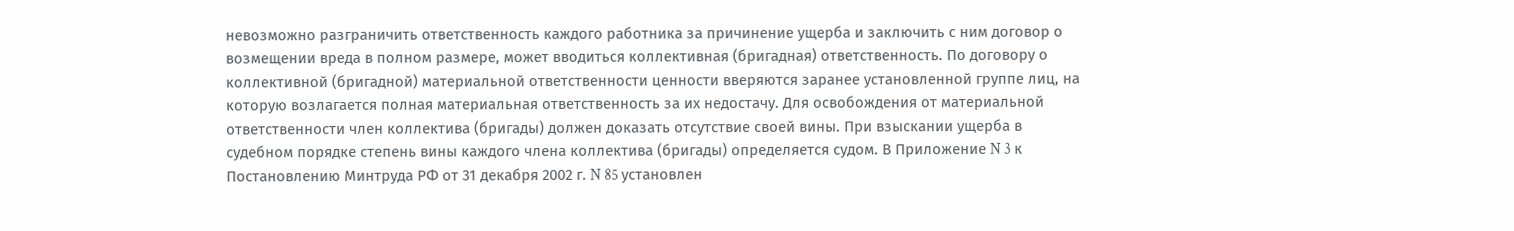невозможно разграничить ответственность каждого работника за причинение ущерба и заключить с ним договор о возмещении вреда в полном размере, может вводиться коллективная (бригадная) ответственность. По договору о коллективной (бригадной) материальной ответственности ценности вверяются заранее установленной группе лиц, на которую возлагается полная материальная ответственность за их недостачу. Для освобождения от материальной ответственности член коллектива (бригады) должен доказать отсутствие своей вины. При взыскании ущерба в судебном порядке степень вины каждого члена коллектива (бригады) определяется судом. В Приложение N 3 к Постановлению Минтруда РФ от 31 декабря 2002 г. N 85 установлен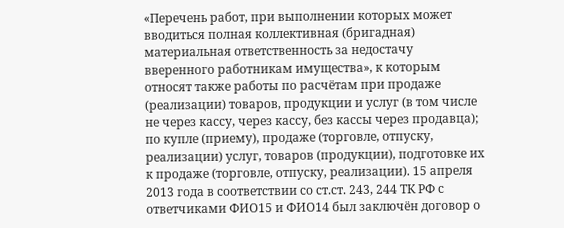«Перечень работ, при выполнении которых может вводиться полная коллективная (бригадная) материальная ответственность за недостачу вверенного работникам имущества», к которым относят также работы по расчётам при продаже (реализации) товаров, продукции и услуг (в том числе не через кассу, через кассу, без кассы через продавца); по купле (приему), продаже (торговле, отпуску, реализации) услуг, товаров (продукции), подготовке их к продаже (торговле, отпуску, реализации). 15 апреля 2013 года в соответствии со ст.ст. 243, 244 ТК РФ с ответчиками ФИО15 и ФИО14 был заключён договор о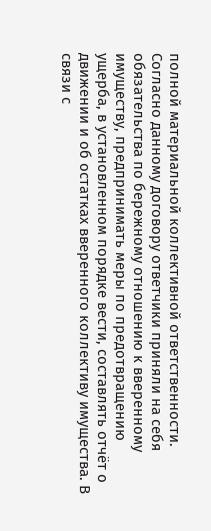полной материальной коллективной ответственности. Согласно данному договору ответчики приняли на себя обязательства по бережному отношению к вверенному имуществу, предпринимать меры по предотвращению ущерба, в установленном порядке вести, составлять отчёт о движении и об остатках вверенного коллективу имущества. В связи с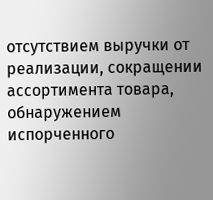отсутствием выручки от реализации, сокращении ассортимента товара, обнаружением испорченного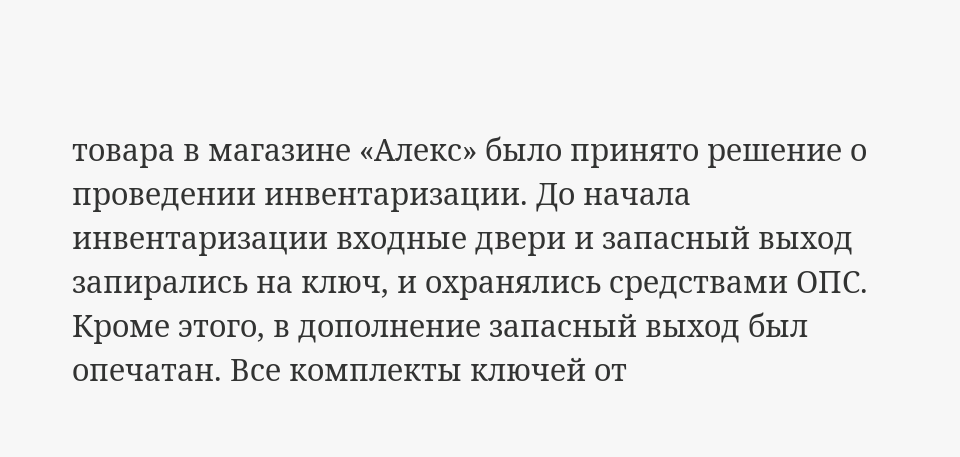товара в магазине «Алекс» было принято решение о проведении инвентаризации. До начала инвентаризации входные двери и запасный выход запирались на ключ, и охранялись средствами ОПС. Кроме этого, в дополнение запасный выход был опечатан. Все комплекты ключей от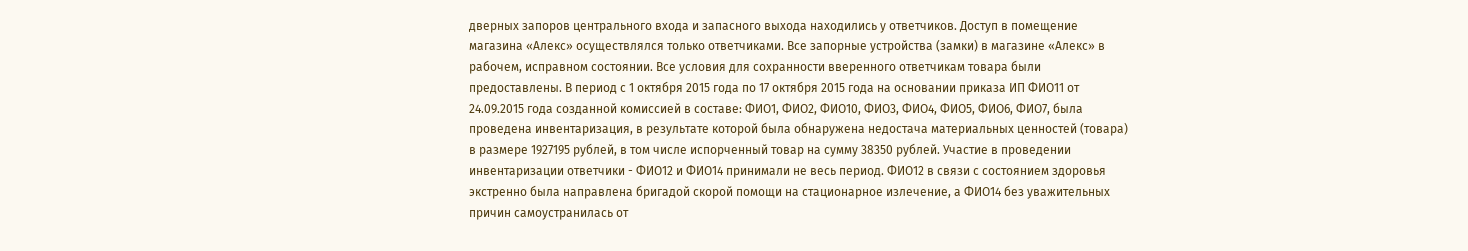дверных запоров центрального входа и запасного выхода находились у ответчиков. Доступ в помещение магазина «Алекс» осуществлялся только ответчиками. Все запорные устройства (замки) в магазине «Алекс» в рабочем, исправном состоянии. Все условия для сохранности вверенного ответчикам товара были предоставлены. В период с 1 октября 2015 года по 17 октября 2015 года на основании приказа ИП ФИО11 от 24.09.2015 года созданной комиссией в составе: ФИО1, ФИО2, ФИО10, ФИО3, ФИО4, ФИО5, ФИО6, ФИО7, была проведена инвентаризация, в результате которой была обнаружена недостача материальных ценностей (товара) в размере 1927195 рублей, в том числе испорченный товар на сумму 38350 рублей. Участие в проведении инвентаризации ответчики - ФИО12 и ФИО14 принимали не весь период. ФИО12 в связи с состоянием здоровья экстренно была направлена бригадой скорой помощи на стационарное излечение, а ФИО14 без уважительных причин самоустранилась от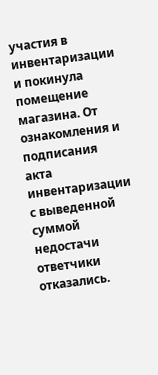участия в инвентаризации и покинула помещение магазина. От ознакомления и подписания акта инвентаризации с выведенной суммой недостачи ответчики отказались.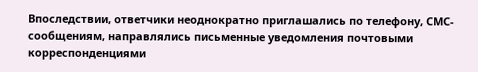Впоследствии, ответчики неоднократно приглашались по телефону, СМС-сообщениям, направлялись письменные уведомления почтовыми корреспонденциями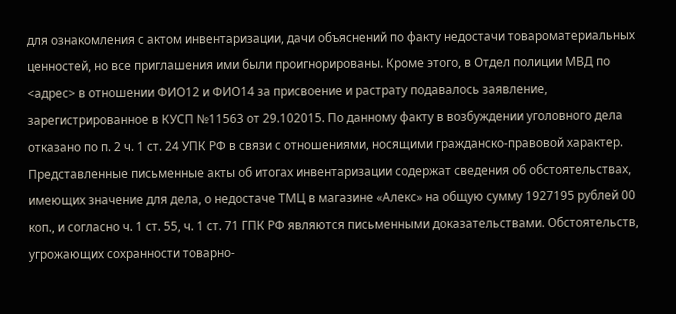для ознакомления с актом инвентаризации, дачи объяснений по факту недостачи товароматериальных ценностей, но все приглашения ими были проигнорированы. Кроме этого, в Отдел полиции МВД по <адрес> в отношении ФИО12 и ФИО14 за присвоение и растрату подавалось заявление, зарегистрированное в КУСП №11563 от 29.102015. По данному факту в возбуждении уголовного дела отказано по п. 2 ч. 1 ст. 24 УПК РФ в связи с отношениями, носящими гражданско-правовой характер. Представленные письменные акты об итогах инвентаризации содержат сведения об обстоятельствах, имеющих значение для дела, о недостаче ТМЦ в магазине «Алекс» на общую сумму 1927195 рублей 00 коп., и согласно ч. 1 ст. 55, ч. 1 ст. 71 ГПК РФ являются письменными доказательствами. Обстоятельств, угрожающих сохранности товарно-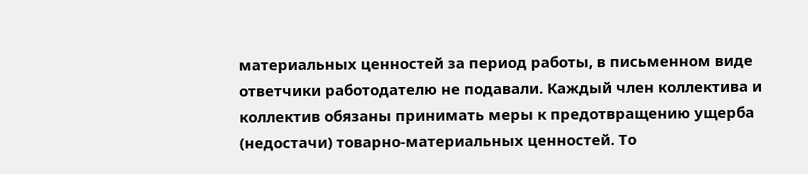материальных ценностей за период работы, в письменном виде ответчики работодателю не подавали. Каждый член коллектива и коллектив обязаны принимать меры к предотвращению ущерба (недостачи) товарно-материальных ценностей. То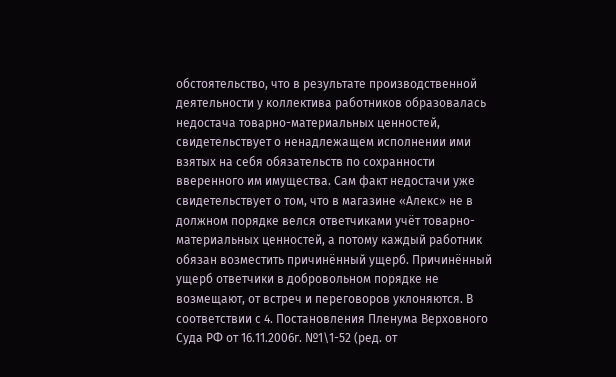обстоятельство, что в результате производственной деятельности у коллектива работников образовалась недостача товарно-материальных ценностей, свидетельствует о ненадлежащем исполнении ими взятых на себя обязательств по сохранности вверенного им имущества. Сам факт недостачи уже свидетельствует о том, что в магазине «Алекс» не в должном порядке велся ответчиками учёт товарно-материальных ценностей, а потому каждый работник обязан возместить причинённый ущерб. Причинённый ущерб ответчики в добровольном порядке не возмещают, от встреч и переговоров уклоняются. В соответствии с 4. Постановления Пленума Верховного Суда РФ от 16.11.2006г. №1\1-52 (ред. от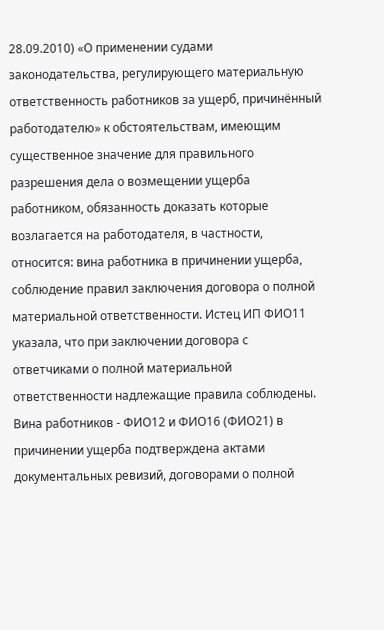28.09.2010) «О применении судами законодательства, регулирующего материальную ответственность работников за ущерб, причинённый работодателю» к обстоятельствам, имеющим существенное значение для правильного разрешения дела о возмещении ущерба работником, обязанность доказать которые возлагается на работодателя, в частности, относится: вина работника в причинении ущерба, соблюдение правил заключения договора о полной материальной ответственности. Истец ИП ФИО11 указала, что при заключении договора с ответчиками о полной материальной ответственности надлежащие правила соблюдены. Вина работников - ФИО12 и ФИО16 (ФИО21) в причинении ущерба подтверждена актами документальных ревизий, договорами о полной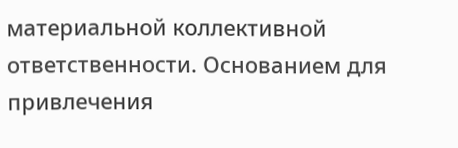материальной коллективной ответственности. Основанием для привлечения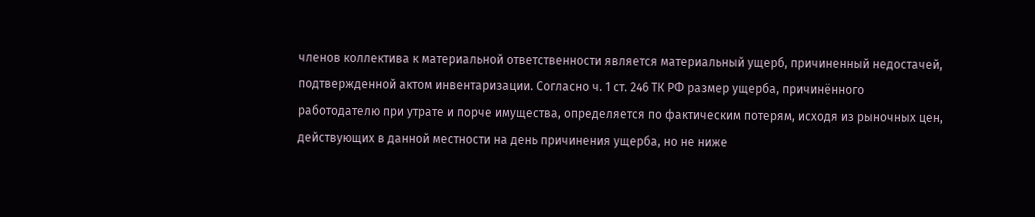членов коллектива к материальной ответственности является материальный ущерб, причиненный недостачей, подтвержденной актом инвентаризации. Согласно ч. 1 ст. 246 ТК РФ размер ущерба, причинённого работодателю при утрате и порче имущества, определяется по фактическим потерям, исходя из рыночных цен, действующих в данной местности на день причинения ущерба, но не ниже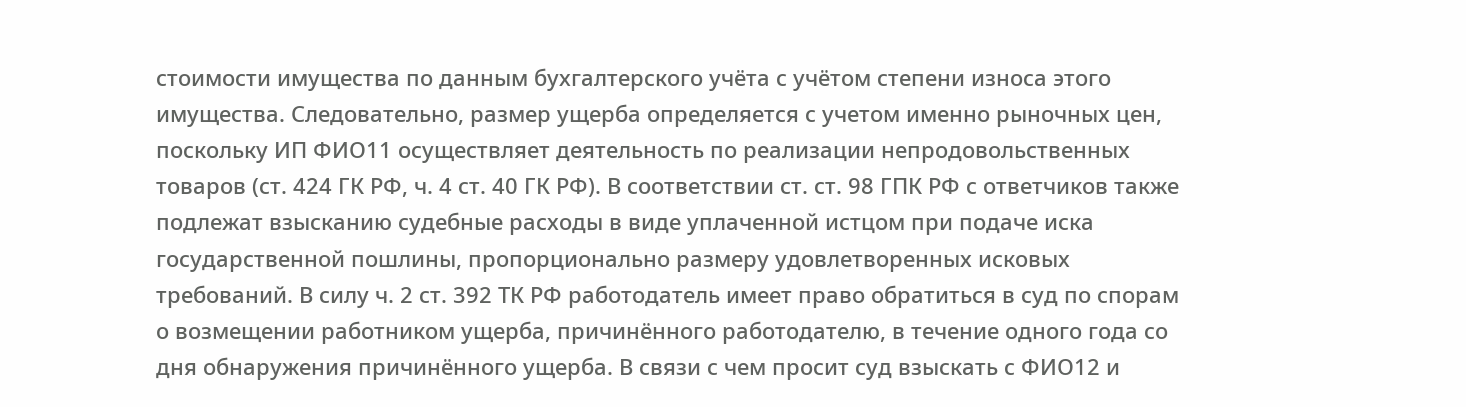стоимости имущества по данным бухгалтерского учёта с учётом степени износа этого имущества. Следовательно, размер ущерба определяется с учетом именно рыночных цен, поскольку ИП ФИО11 осуществляет деятельность по реализации непродовольственных товаров (ст. 424 ГК РФ, ч. 4 ст. 40 ГК РФ). В соответствии ст. ст. 98 ГПК РФ с ответчиков также подлежат взысканию судебные расходы в виде уплаченной истцом при подаче иска государственной пошлины, пропорционально размеру удовлетворенных исковых требований. В силу ч. 2 ст. 392 ТК РФ работодатель имеет право обратиться в суд по спорам о возмещении работником ущерба, причинённого работодателю, в течение одного года со дня обнаружения причинённого ущерба. В связи с чем просит суд взыскать с ФИО12 и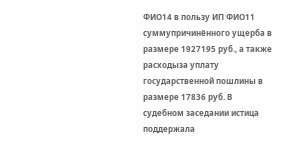ФИО14 в пользу ИП ФИО11 суммупричинённого ущерба в размере 1927195 руб., а также расходыза уплату государственной пошлины в размере 17836 руб. В судебном заседании истица поддержала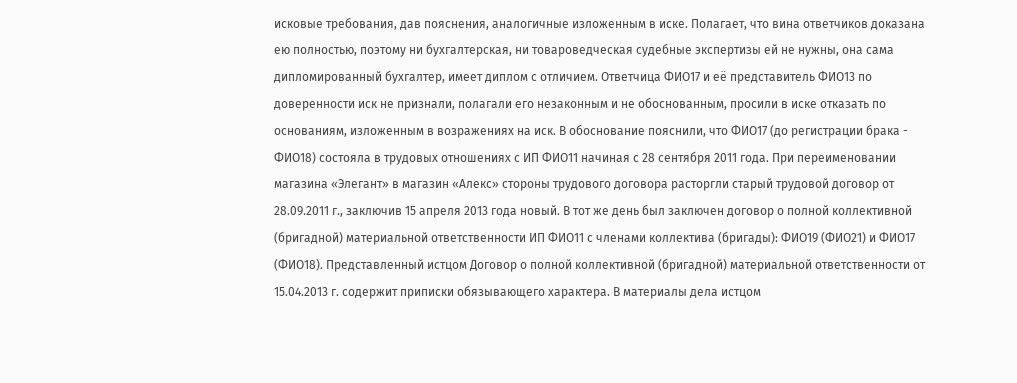исковые требования, дав пояснения, аналогичные изложенным в иске. Полагает, что вина ответчиков доказана ею полностью, поэтому ни бухгалтерская, ни товароведческая судебные экспертизы ей не нужны, она сама дипломированный бухгалтер, имеет диплом с отличием. Ответчица ФИО17 и её представитель ФИО13 по доверенности иск не признали, полагали его незаконным и не обоснованным, просили в иске отказать по основаниям, изложенным в возражениях на иск. В обоснование пояснили, что ФИО17 (до регистрации брака - ФИО18) состояла в трудовых отношениях с ИП ФИО11 начиная с 28 сентября 2011 года. При переименовании магазина «Элегант» в магазин «Алекс» стороны трудового договора расторгли старый трудовой договор от 28.09.2011 г., заключив 15 апреля 2013 года новый. В тот же день был заключен договор о полной коллективной (бригадной) материальной ответственности ИП ФИО11 с членами коллектива (бригады): ФИО19 (ФИО21) и ФИО17 (ФИО18). Представленный истцом Договор о полной коллективной (бригадной) материальной ответственности от 15.04.2013 г. содержит приписки обязывающего характера. В материалы дела истцом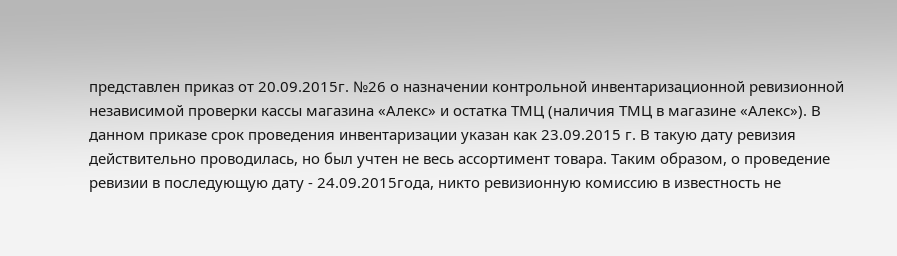представлен приказ от 20.09.2015г. №26 о назначении контрольной инвентаризационной ревизионной независимой проверки кассы магазина «Алекс» и остатка ТМЦ (наличия ТМЦ в магазине «Алекс»). В данном приказе срок проведения инвентаризации указан как 23.09.2015 г. В такую дату ревизия действительно проводилась, но был учтен не весь ассортимент товара. Таким образом, о проведение ревизии в последующую дату - 24.09.2015года, никто ревизионную комиссию в известность не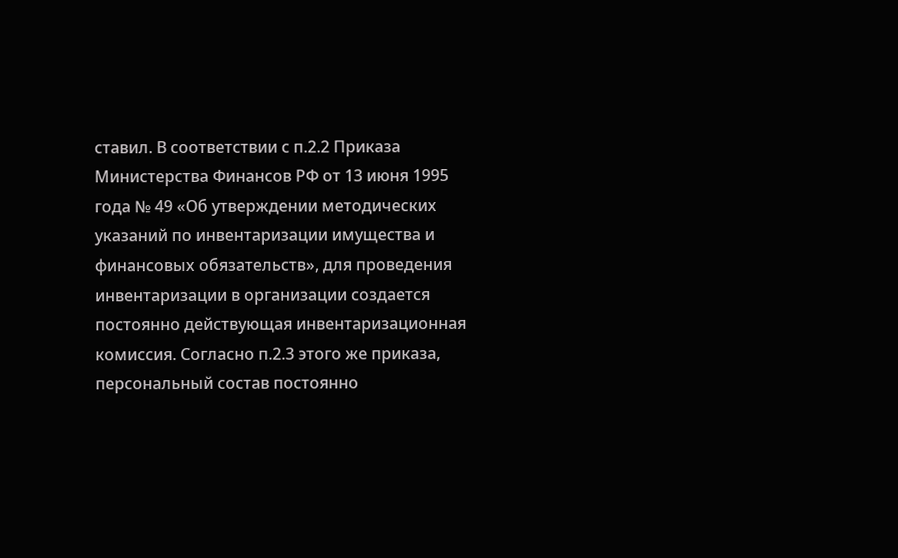ставил. В соответствии с п.2.2 Приказа Министерства Финансов РФ от 13 июня 1995 года № 49 «Об утверждении методических указаний по инвентаризации имущества и финансовых обязательств», для проведения инвентаризации в организации создается постоянно действующая инвентаризационная комиссия. Согласно п.2.3 этого же приказа, персональный состав постоянно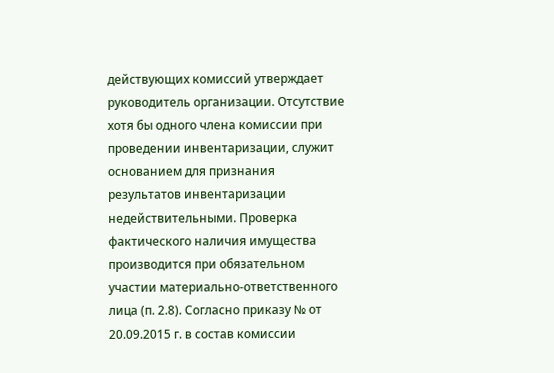действующих комиссий утверждает руководитель организации. Отсутствие хотя бы одного члена комиссии при проведении инвентаризации, служит основанием для признания результатов инвентаризации недействительными. Проверка фактического наличия имущества производится при обязательном участии материально-ответственного лица (п. 2.8). Согласно приказу № от 20.09.2015 г. в состав комиссии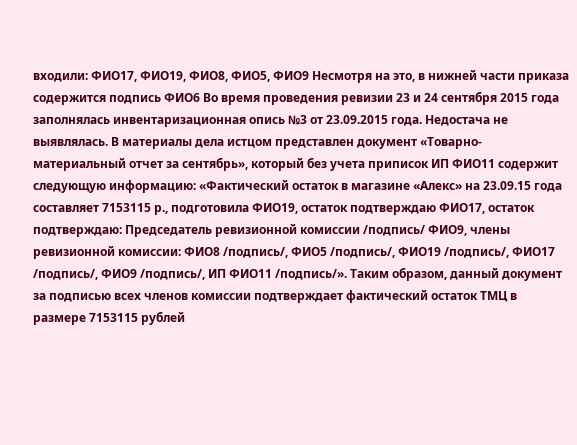входили: ФИО17, ФИО19, ФИО8, ФИО5, ФИО9 Несмотря на это, в нижней части приказа содержится подпись ФИО6 Во время проведения ревизии 23 и 24 сентября 2015 года заполнялась инвентаризационная опись №3 от 23.09.2015 года. Недостача не выявлялась. В материалы дела истцом представлен документ «Товарно-материальный отчет за сентябрь», который без учета приписок ИП ФИО11 содержит следующую информацию: «Фактический остаток в магазине «Алекс» на 23.09.15 года составляет 7153115 р., подготовила ФИО19, остаток подтверждаю ФИО17, остаток подтверждаю: Председатель ревизионной комиссии /подпись/ ФИО9, члены ревизионной комиссии: ФИО8 /подпись/, ФИО5 /подпись/, ФИО19 /подпись/, ФИО17 /подпись/, ФИО9 /подпись/, ИП ФИО11 /подпись/». Таким образом, данный документ за подписью всех членов комиссии подтверждает фактический остаток ТМЦ в размере 7153115 рублей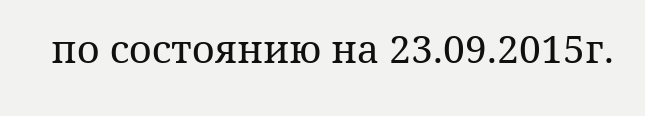по состоянию на 23.09.2015г.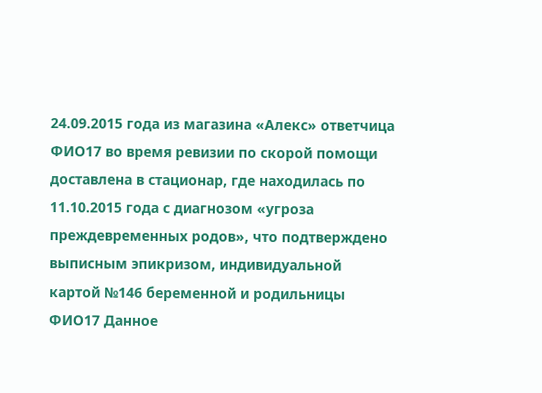24.09.2015 года из магазина «Алекс» ответчица ФИО17 во время ревизии по скорой помощи доставлена в стационар, где находилась по 11.10.2015 года с диагнозом «угроза преждевременных родов», что подтверждено выписным эпикризом, индивидуальной картой №146 беременной и родильницы ФИО17 Данное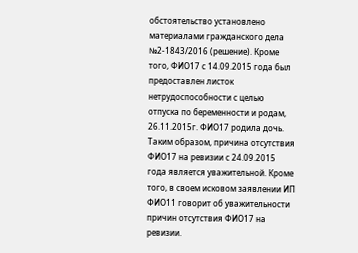обстоятельство установлено материалами гражданского дела №2-1843/2016 (решение). Кроме того, ФИО17 с 14.09.2015 года был предоставлен листок нетрудоспособности с целью отпуска по беременности и родам, 26.11.2015г. ФИО17 родила дочь. Таким образом, причина отсутствия ФИО17 на ревизии с 24.09.2015 года является уважительной. Кроме того, в своем исковом заявлении ИП ФИО11 говорит об уважительности причин отсутствия ФИО17 на ревизии.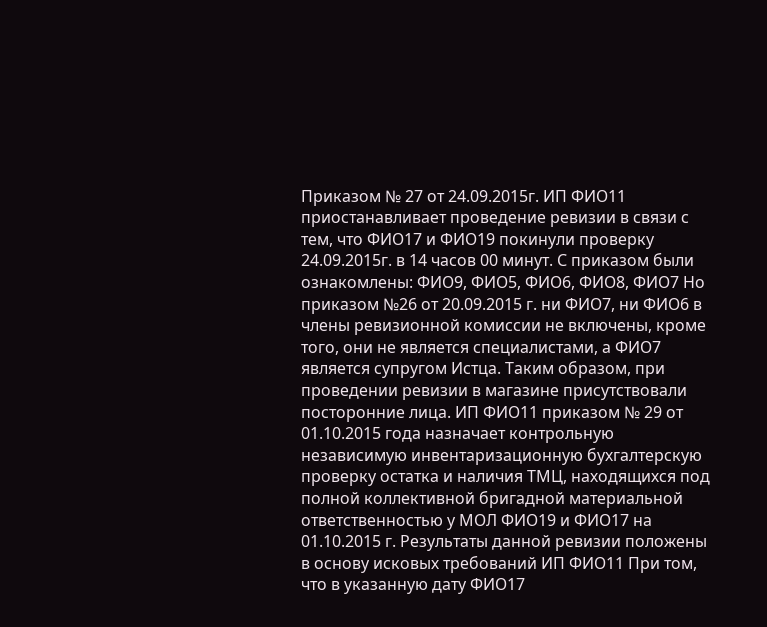Приказом № 27 от 24.09.2015г. ИП ФИО11 приостанавливает проведение ревизии в связи с тем, что ФИО17 и ФИО19 покинули проверку 24.09.2015г. в 14 часов 00 минут. С приказом были ознакомлены: ФИО9, ФИО5, ФИО6, ФИО8, ФИО7 Но приказом №26 от 20.09.2015 г. ни ФИО7, ни ФИО6 в члены ревизионной комиссии не включены, кроме того, они не является специалистами, а ФИО7 является супругом Истца. Таким образом, при проведении ревизии в магазине присутствовали посторонние лица. ИП ФИО11 приказом № 29 от 01.10.2015 года назначает контрольную независимую инвентаризационную бухгалтерскую проверку остатка и наличия ТМЦ, находящихся под полной коллективной бригадной материальной ответственностью у МОЛ ФИО19 и ФИО17 на 01.10.2015 г. Результаты данной ревизии положены в основу исковых требований ИП ФИО11 При том, что в указанную дату ФИО17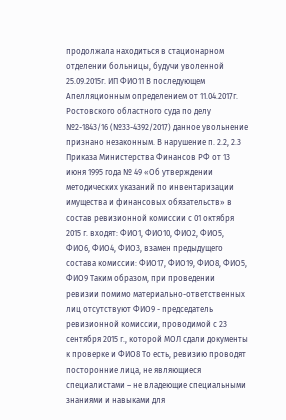продолжала находиться в стационарном отделении больницы, будучи уволенной 25.09.2015г. ИП ФИО11 В последующем Апелляционным определением от 11.04.2017г. Ростовского областного суда по делу №2-1843/16 (№33-4392/2017) данное увольнение признано незаконным. В нарушение п. 2.2, 2.3 Приказа Министерства Финансов РФ от 13 июня 1995 года № 49 «Об утверждении методических указаний по инвентаризации имущества и финансовых обязательств» в состав ревизионной комиссии с 01 октября 2015 г. входят: ФИО1, ФИО10, ФИО2, ФИО5, ФИО6, ФИО4, ФИО3, взамен предыдущего состава комиссии: ФИО17, ФИО19, ФИО8, ФИО5, ФИО9 Таким образом, при проведении ревизии помимо материально-ответственных лиц отсутствуют ФИО9 - председатель ревизионной комиссии, проводимой с 23 сентября 2015 г., которой МОЛ сдали документы к проверке и ФИО8 То есть, ревизию проводят посторонние лица, не являющиеся специалистами – не владеющие специальными знаниями и навыками для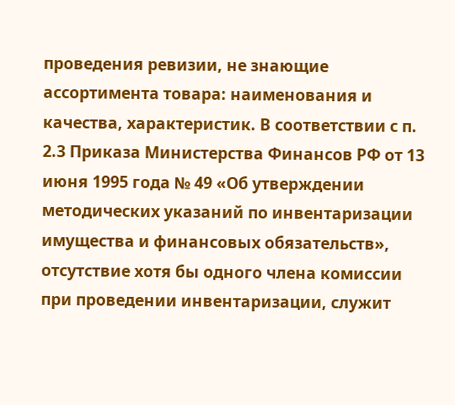проведения ревизии, не знающие ассортимента товара: наименования и качества, характеристик. В соответствии с п. 2.3 Приказа Министерства Финансов РФ от 13 июня 1995 года № 49 «Об утверждении методических указаний по инвентаризации имущества и финансовых обязательств», отсутствие хотя бы одного члена комиссии при проведении инвентаризации, служит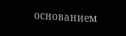основанием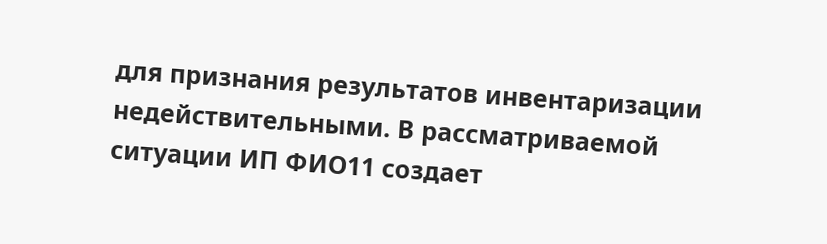для признания результатов инвентаризации недействительными. В рассматриваемой ситуации ИП ФИО11 создает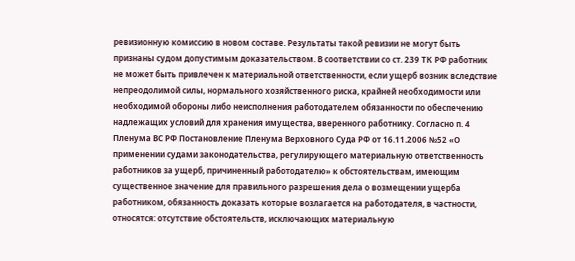ревизионную комиссию в новом составе. Результаты такой ревизии не могут быть признаны судом допустимым доказательством. В соответствии со ст. 239 ТК РФ работник не может быть привлечен к материальной ответственности, если ущерб возник вследствие непреодолимой силы, нормального хозяйственного риска, крайней необходимости или необходимой обороны либо неисполнения работодателем обязанности по обеспечению надлежащих условий для хранения имущества, вверенного работнику. Согласно п. 4 Пленума ВС РФ Постановление Пленума Верховного Суда РФ от 16.11.2006 №52 «О применении судами законодательства, регулирующего материальную ответственность работников за ущерб, причиненный работодателю» к обстоятельствам, имеющим существенное значение для правильного разрешения дела о возмещении ущерба работником, обязанность доказать которые возлагается на работодателя, в частности, относятся: отсутствие обстоятельств, исключающих материальную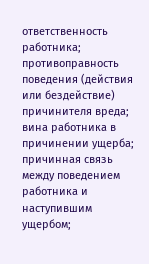ответственность работника; противоправность поведения (действия или бездействие) причинителя вреда; вина работника в причинении ущерба; причинная связь между поведением работника и наступившим ущербом;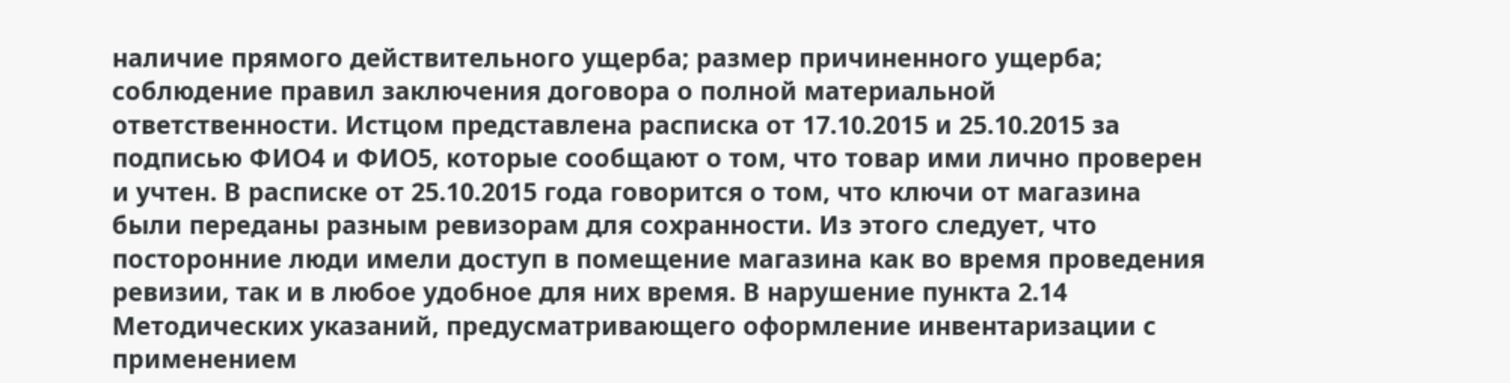наличие прямого действительного ущерба; размер причиненного ущерба; соблюдение правил заключения договора о полной материальной ответственности. Истцом представлена расписка от 17.10.2015 и 25.10.2015 за подписью ФИО4 и ФИО5, которые сообщают о том, что товар ими лично проверен и учтен. В расписке от 25.10.2015 года говорится о том, что ключи от магазина были переданы разным ревизорам для сохранности. Из этого следует, что посторонние люди имели доступ в помещение магазина как во время проведения ревизии, так и в любое удобное для них время. В нарушение пункта 2.14 Методических указаний, предусматривающего оформление инвентаризации с применением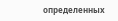определенных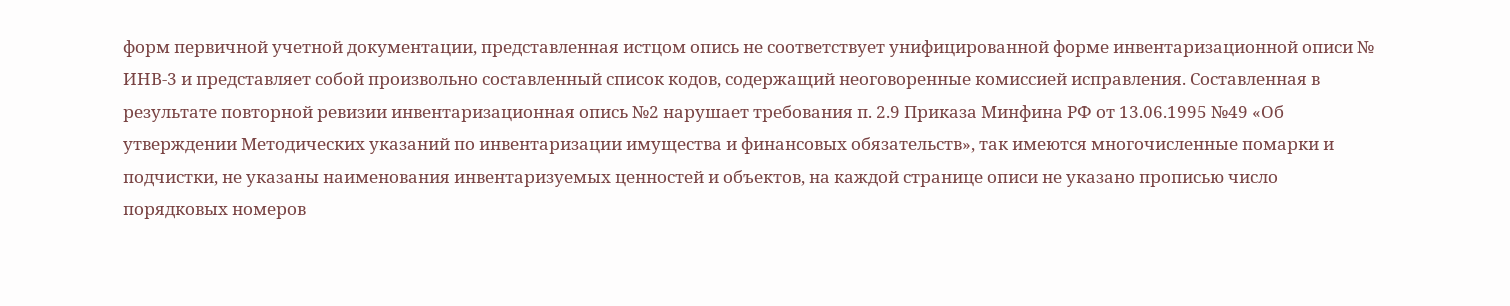форм первичной учетной документации, представленная истцом опись не соответствует унифицированной форме инвентаризационной описи № ИНВ-3 и представляет собой произвольно составленный список кодов, содержащий неоговоренные комиссией исправления. Составленная в результате повторной ревизии инвентаризационная опись №2 нарушает требования п. 2.9 Приказа Минфина РФ от 13.06.1995 №49 «Об утверждении Методических указаний по инвентаризации имущества и финансовых обязательств», так имеются многочисленные помарки и подчистки, не указаны наименования инвентаризуемых ценностей и объектов, на каждой странице описи не указано прописью число порядковых номеров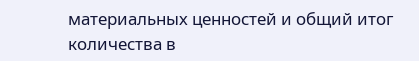материальных ценностей и общий итог количества в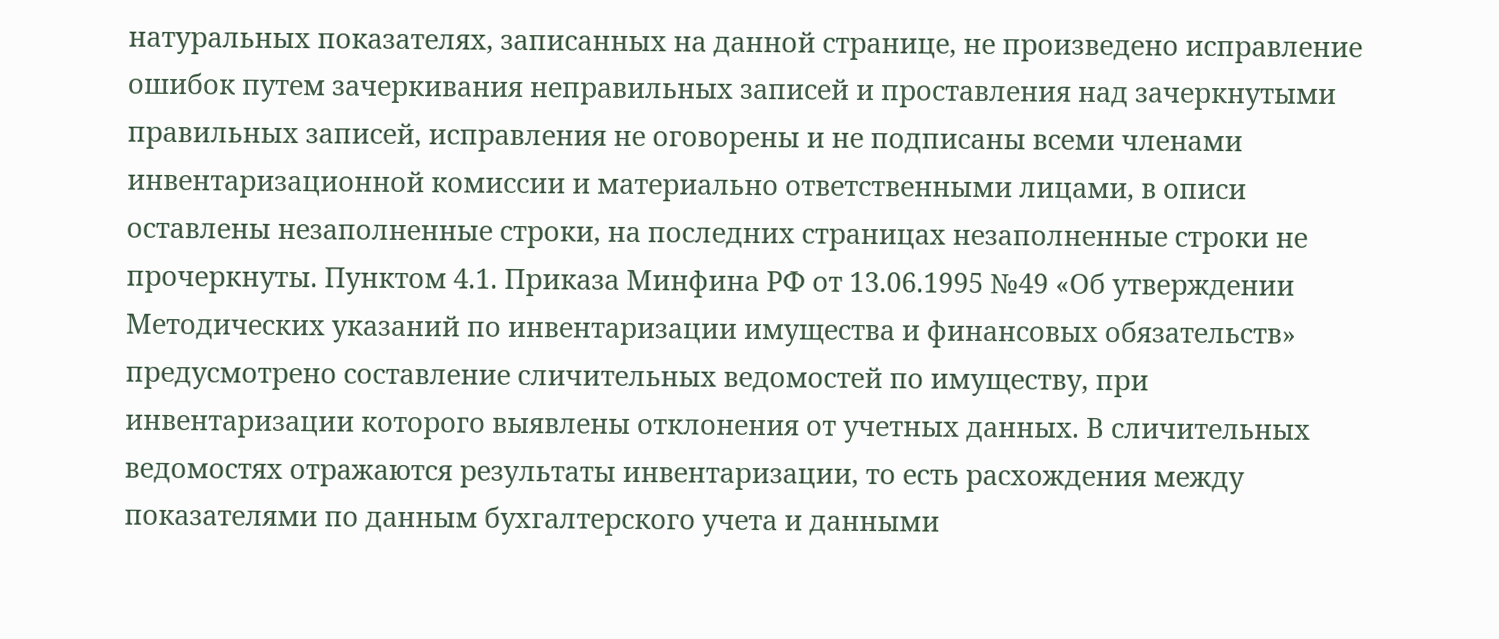натуральных показателях, записанных на данной странице, не произведено исправление ошибок путем зачеркивания неправильных записей и проставления над зачеркнутыми правильных записей, исправления не оговорены и не подписаны всеми членами инвентаризационной комиссии и материально ответственными лицами, в описи оставлены незаполненные строки, на последних страницах незаполненные строки не прочеркнуты. Пунктом 4.1. Приказа Минфина РФ от 13.06.1995 №49 «Об утверждении Методических указаний по инвентаризации имущества и финансовых обязательств» предусмотрено составление сличительных ведомостей по имуществу, при инвентаризации которого выявлены отклонения от учетных данных. В сличительных ведомостях отражаются результаты инвентаризации, то есть расхождения между показателями по данным бухгалтерского учета и данными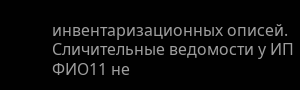инвентаризационных описей. Сличительные ведомости у ИП ФИО11 не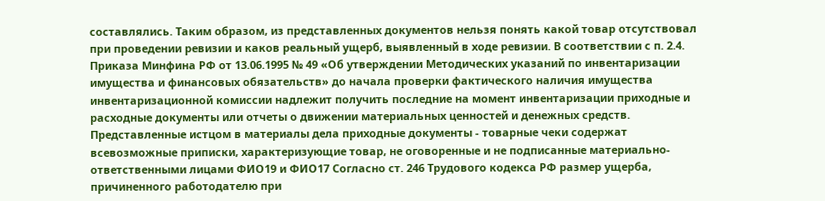составлялись. Таким образом, из представленных документов нельзя понять какой товар отсутствовал при проведении ревизии и каков реальный ущерб, выявленный в ходе ревизии. В соответствии с п. 2.4. Приказа Минфина РФ от 13.06.1995 № 49 «Об утверждении Методических указаний по инвентаризации имущества и финансовых обязательств» до начала проверки фактического наличия имущества инвентаризационной комиссии надлежит получить последние на момент инвентаризации приходные и расходные документы или отчеты о движении материальных ценностей и денежных средств. Представленные истцом в материалы дела приходные документы - товарные чеки содержат всевозможные приписки, характеризующие товар, не оговоренные и не подписанные материально-ответственными лицами ФИО19 и ФИО17 Согласно ст. 246 Трудового кодекса РФ размер ущерба, причиненного работодателю при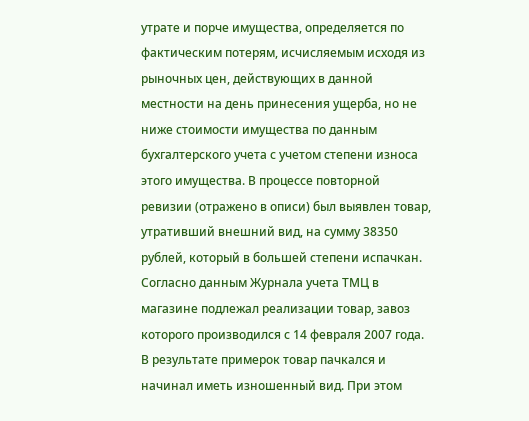утрате и порче имущества, определяется по фактическим потерям, исчисляемым исходя из рыночных цен, действующих в данной местности на день принесения ущерба, но не ниже стоимости имущества по данным бухгалтерского учета с учетом степени износа этого имущества. В процессе повторной ревизии (отражено в описи) был выявлен товар, утративший внешний вид, на сумму 38350 рублей, который в большей степени испачкан. Согласно данным Журнала учета ТМЦ в магазине подлежал реализации товар, завоз которого производился с 14 февраля 2007 года. В результате примерок товар пачкался и начинал иметь изношенный вид. При этом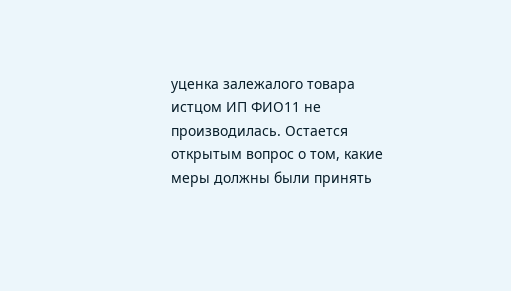уценка залежалого товара истцом ИП ФИО11 не производилась. Остается открытым вопрос о том, какие меры должны были принять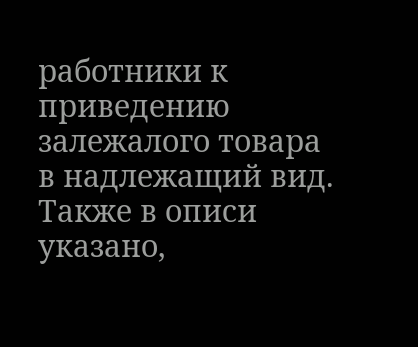работники к приведению залежалого товара в надлежащий вид. Также в описи указано,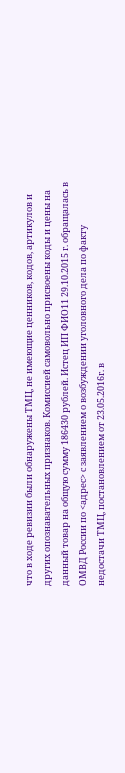что в ходе ревизии были обнаружены ТМЦ, не имеющие ценников, кодов, артикулов и других опознавательных признаков. Комиссией самовольно присвоены коды и цены на данный товар на общую сумму 186430 рублей. Истец ИП ФИО11 29.10.2015 г. обращалась в ОМВД России по <адрес> с заявлением о возбуждении уголовного дела по факту недостачи ТМЦ, постановлением от 23.05.2016г. в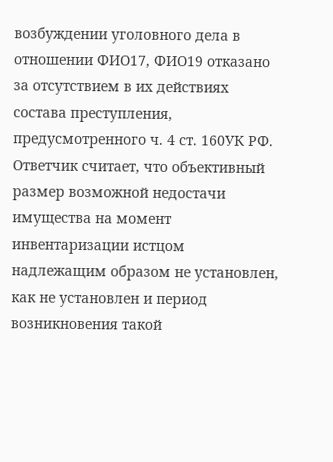возбуждении уголовного дела в отношении ФИО17, ФИО19 отказано за отсутствием в их действиях состава преступления, предусмотренного ч. 4 ст. 160УК РФ. Ответчик считает, что объективный размер возможной недостачи имущества на момент инвентаризации истцом надлежащим образом не установлен, как не установлен и период возникновения такой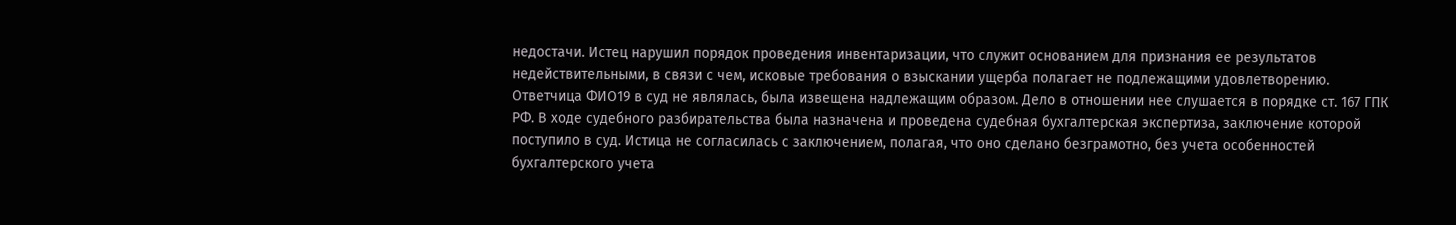недостачи. Истец нарушил порядок проведения инвентаризации, что служит основанием для признания ее результатов недействительными, в связи с чем, исковые требования о взыскании ущерба полагает не подлежащими удовлетворению. Ответчица ФИО19 в суд не являлась, была извещена надлежащим образом. Дело в отношении нее слушается в порядке ст. 167 ГПК РФ. В ходе судебного разбирательства была назначена и проведена судебная бухгалтерская экспертиза, заключение которой поступило в суд. Истица не согласилась с заключением, полагая, что оно сделано безграмотно, без учета особенностей бухгалтерского учета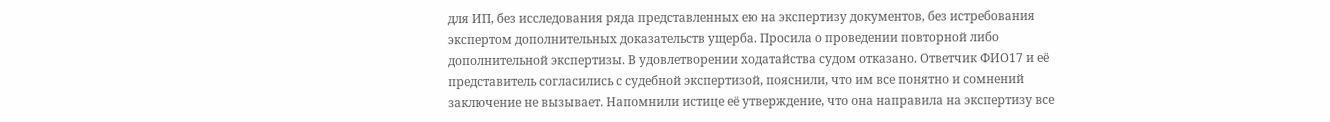для ИП, без исследования ряда представленных ею на экспертизу документов, без истребования экспертом дополнительных доказательств ущерба. Просила о проведении повторной либо дополнительной экспертизы. В удовлетворении ходатайства судом отказано. Ответчик ФИО17 и её представитель согласились с судебной экспертизой, пояснили, что им все понятно и сомнений заключение не вызывает. Напомнили истице её утверждение, что она направила на экспертизу все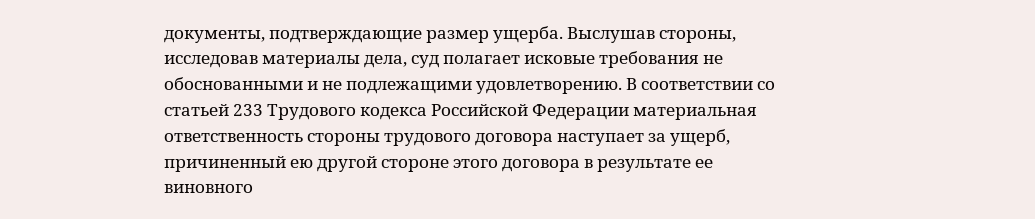документы, подтверждающие размер ущерба. Выслушав стороны, исследовав материалы дела, суд полагает исковые требования не обоснованными и не подлежащими удовлетворению. В соответствии со статьей 233 Трудового кодекса Российской Федерации материальная ответственность стороны трудового договора наступает за ущерб, причиненный ею другой стороне этого договора в результате ее виновного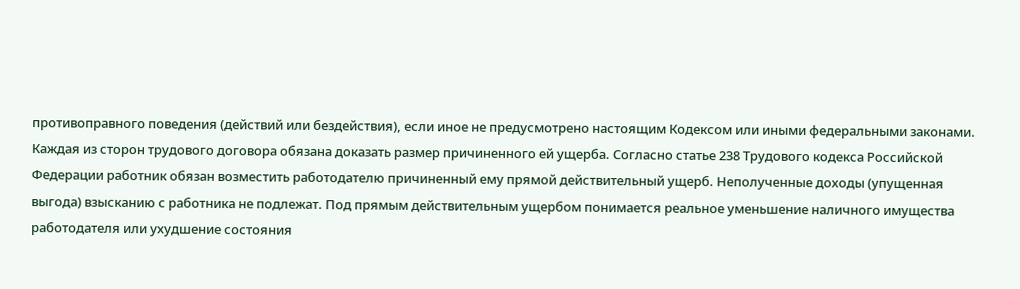противоправного поведения (действий или бездействия), если иное не предусмотрено настоящим Кодексом или иными федеральными законами. Каждая из сторон трудового договора обязана доказать размер причиненного ей ущерба. Согласно статье 238 Трудового кодекса Российской Федерации работник обязан возместить работодателю причиненный ему прямой действительный ущерб. Неполученные доходы (упущенная выгода) взысканию с работника не подлежат. Под прямым действительным ущербом понимается реальное уменьшение наличного имущества работодателя или ухудшение состояния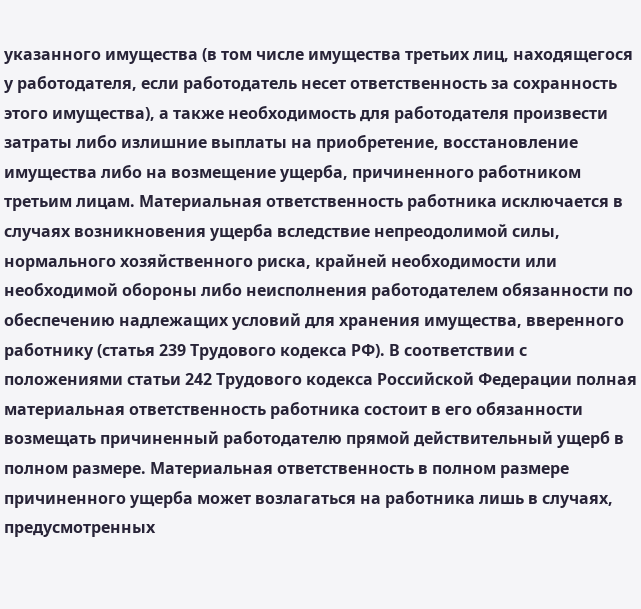указанного имущества (в том числе имущества третьих лиц, находящегося у работодателя, если работодатель несет ответственность за сохранность этого имущества), а также необходимость для работодателя произвести затраты либо излишние выплаты на приобретение, восстановление имущества либо на возмещение ущерба, причиненного работником третьим лицам. Материальная ответственность работника исключается в случаях возникновения ущерба вследствие непреодолимой силы, нормального хозяйственного риска, крайней необходимости или необходимой обороны либо неисполнения работодателем обязанности по обеспечению надлежащих условий для хранения имущества, вверенного работнику (статья 239 Трудового кодекса РФ). В соответствии с положениями статьи 242 Трудового кодекса Российской Федерации полная материальная ответственность работника состоит в его обязанности возмещать причиненный работодателю прямой действительный ущерб в полном размере. Материальная ответственность в полном размере причиненного ущерба может возлагаться на работника лишь в случаях, предусмотренных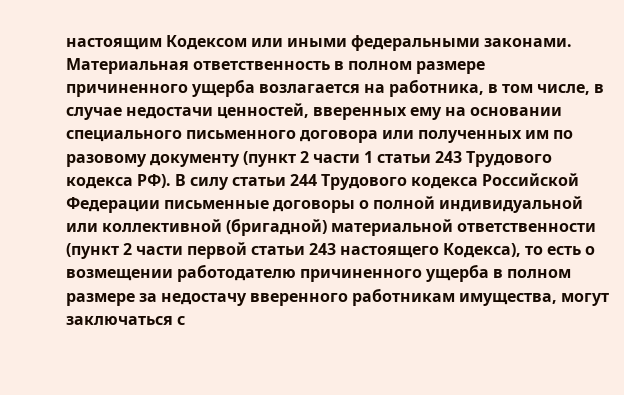настоящим Кодексом или иными федеральными законами. Материальная ответственность в полном размере причиненного ущерба возлагается на работника, в том числе, в случае недостачи ценностей, вверенных ему на основании специального письменного договора или полученных им по разовому документу (пункт 2 части 1 статьи 243 Трудового кодекса РФ). В силу статьи 244 Трудового кодекса Российской Федерации письменные договоры о полной индивидуальной или коллективной (бригадной) материальной ответственности (пункт 2 части первой статьи 243 настоящего Кодекса), то есть о возмещении работодателю причиненного ущерба в полном размере за недостачу вверенного работникам имущества, могут заключаться с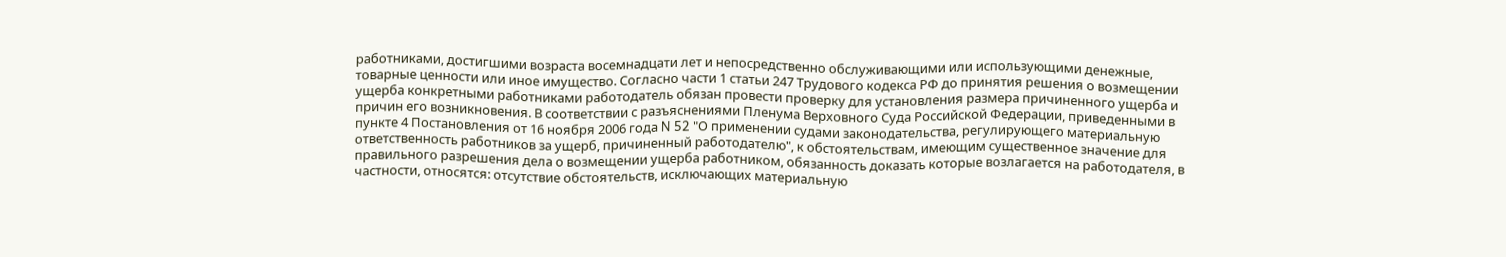работниками, достигшими возраста восемнадцати лет и непосредственно обслуживающими или использующими денежные, товарные ценности или иное имущество. Согласно части 1 статьи 247 Трудового кодекса РФ до принятия решения о возмещении ущерба конкретными работниками работодатель обязан провести проверку для установления размера причиненного ущерба и причин его возникновения. В соответствии с разъяснениями Пленума Верховного Суда Российской Федерации, приведенными в пункте 4 Постановления от 16 ноября 2006 года N 52 "О применении судами законодательства, регулирующего материальную ответственность работников за ущерб, причиненный работодателю", к обстоятельствам, имеющим существенное значение для правильного разрешения дела о возмещении ущерба работником, обязанность доказать которые возлагается на работодателя, в частности, относятся: отсутствие обстоятельств, исключающих материальную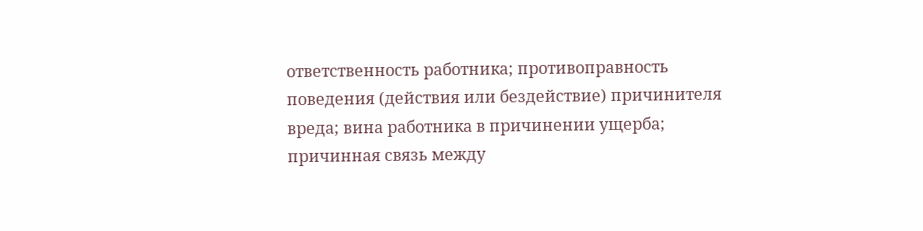ответственность работника; противоправность поведения (действия или бездействие) причинителя вреда; вина работника в причинении ущерба; причинная связь между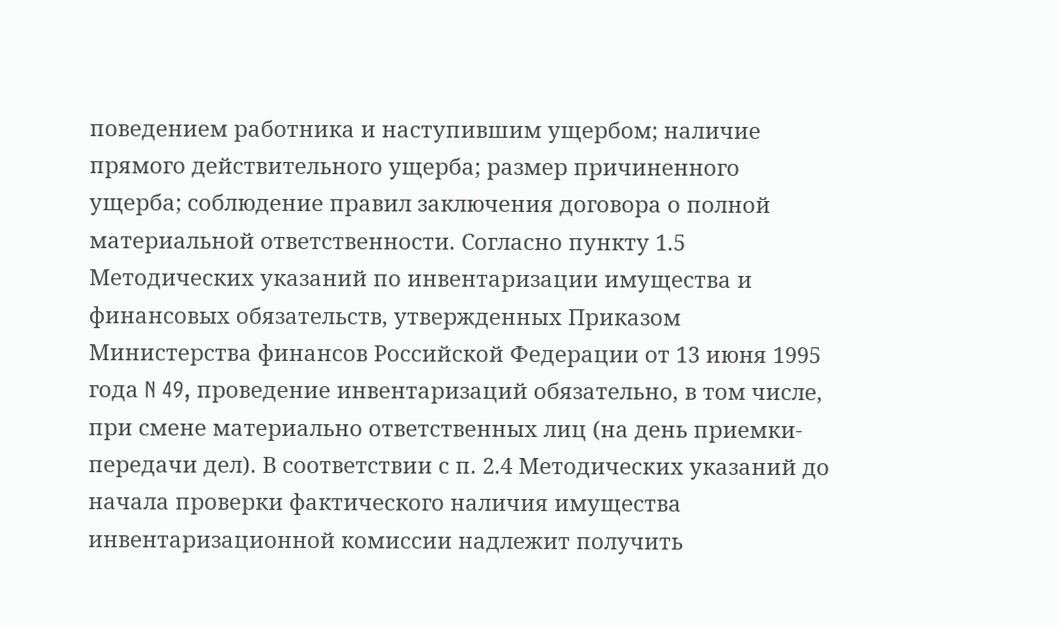поведением работника и наступившим ущербом; наличие прямого действительного ущерба; размер причиненного ущерба; соблюдение правил заключения договора о полной материальной ответственности. Согласно пункту 1.5 Методических указаний по инвентаризации имущества и финансовых обязательств, утвержденных Приказом Министерства финансов Российской Федерации от 13 июня 1995 года N 49, проведение инвентаризаций обязательно, в том числе, при смене материально ответственных лиц (на день приемки-передачи дел). В соответствии с п. 2.4 Методических указаний до начала проверки фактического наличия имущества инвентаризационной комиссии надлежит получить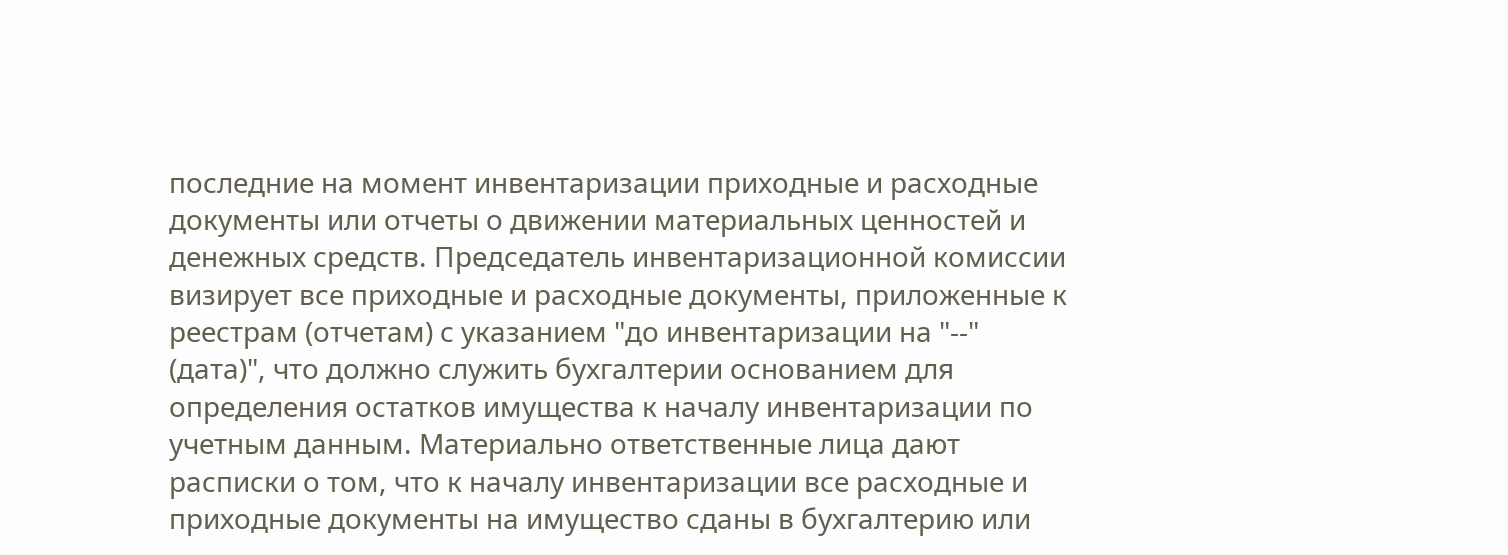последние на момент инвентаризации приходные и расходные документы или отчеты о движении материальных ценностей и денежных средств. Председатель инвентаризационной комиссии визирует все приходные и расходные документы, приложенные к реестрам (отчетам) с указанием "до инвентаризации на "--" (дата)", что должно служить бухгалтерии основанием для определения остатков имущества к началу инвентаризации по учетным данным. Материально ответственные лица дают расписки о том, что к началу инвентаризации все расходные и приходные документы на имущество сданы в бухгалтерию или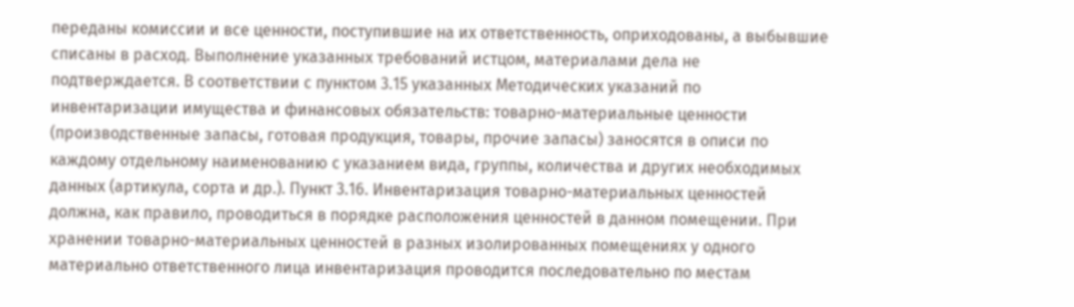переданы комиссии и все ценности, поступившие на их ответственность, оприходованы, а выбывшие списаны в расход. Выполнение указанных требований истцом, материалами дела не подтверждается. В соответствии с пунктом 3.15 указанных Методических указаний по инвентаризации имущества и финансовых обязательств: товарно-материальные ценности (производственные запасы, готовая продукция, товары, прочие запасы) заносятся в описи по каждому отдельному наименованию с указанием вида, группы, количества и других необходимых данных (артикула, сорта и др.). Пункт 3.16. Инвентаризация товарно-материальных ценностей должна, как правило, проводиться в порядке расположения ценностей в данном помещении. При хранении товарно-материальных ценностей в разных изолированных помещениях у одного материально ответственного лица инвентаризация проводится последовательно по местам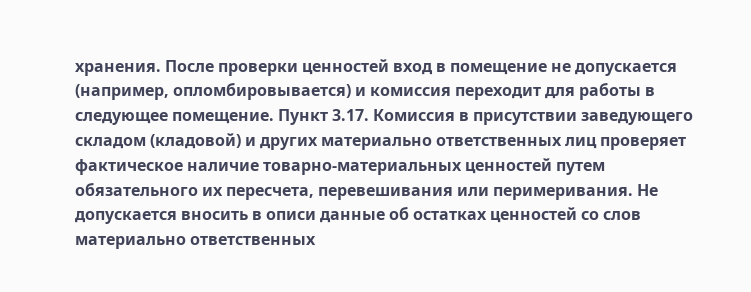хранения. После проверки ценностей вход в помещение не допускается (например, опломбировывается) и комиссия переходит для работы в следующее помещение. Пункт 3.17. Комиссия в присутствии заведующего складом (кладовой) и других материально ответственных лиц проверяет фактическое наличие товарно-материальных ценностей путем обязательного их пересчета, перевешивания или перимеривания. Не допускается вносить в описи данные об остатках ценностей со слов материально ответственных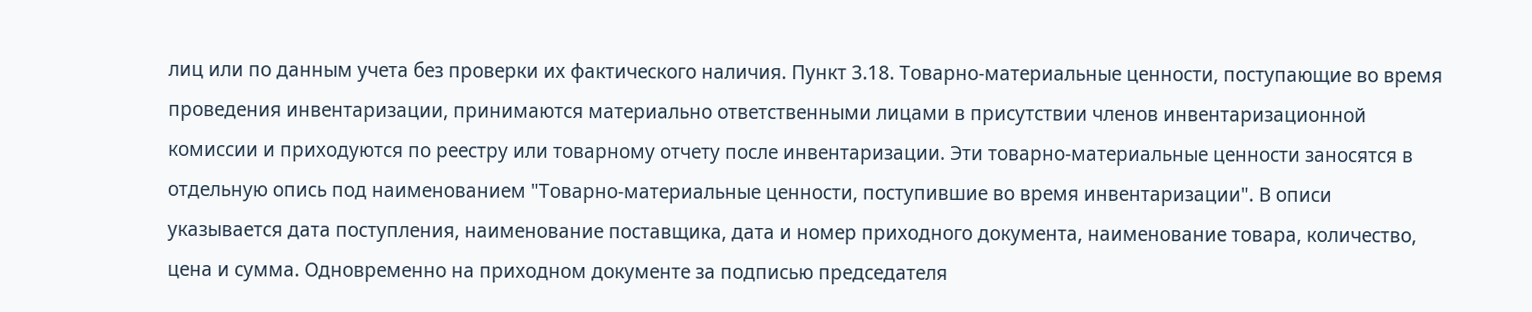лиц или по данным учета без проверки их фактического наличия. Пункт 3.18. Товарно-материальные ценности, поступающие во время проведения инвентаризации, принимаются материально ответственными лицами в присутствии членов инвентаризационной комиссии и приходуются по реестру или товарному отчету после инвентаризации. Эти товарно-материальные ценности заносятся в отдельную опись под наименованием "Товарно-материальные ценности, поступившие во время инвентаризации". В описи указывается дата поступления, наименование поставщика, дата и номер приходного документа, наименование товара, количество, цена и сумма. Одновременно на приходном документе за подписью председателя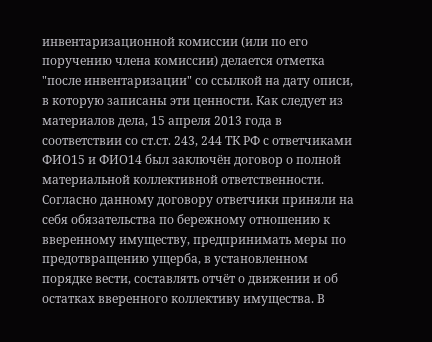инвентаризационной комиссии (или по его поручению члена комиссии) делается отметка "после инвентаризации" со ссылкой на дату описи, в которую записаны эти ценности. Как следует из материалов дела, 15 апреля 2013 года в соответствии со ст.ст. 243, 244 ТК РФ с ответчиками ФИО15 и ФИО14 был заключён договор о полной материальной коллективной ответственности. Согласно данному договору ответчики приняли на себя обязательства по бережному отношению к вверенному имуществу, предпринимать меры по предотвращению ущерба, в установленном порядке вести, составлять отчёт о движении и об остатках вверенного коллективу имущества. В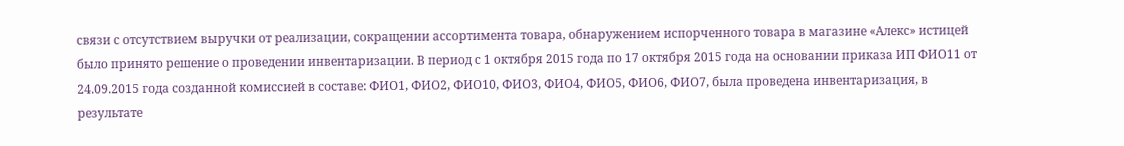связи с отсутствием выручки от реализации, сокращении ассортимента товара, обнаружением испорченного товара в магазине «Алекс» истицей было принято решение о проведении инвентаризации. В период с 1 октября 2015 года по 17 октября 2015 года на основании приказа ИП ФИО11 от 24.09.2015 года созданной комиссией в составе: ФИО1, ФИО2, ФИО10, ФИО3, ФИО4, ФИО5, ФИО6, ФИО7, была проведена инвентаризация, в результате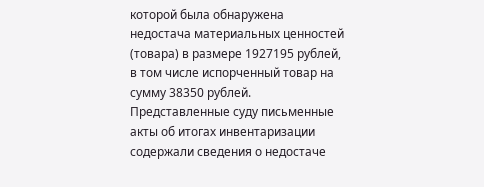которой была обнаружена недостача материальных ценностей (товара) в размере 1927195 рублей, в том числе испорченный товар на сумму 38350 рублей. Представленные суду письменные акты об итогах инвентаризации содержали сведения о недостаче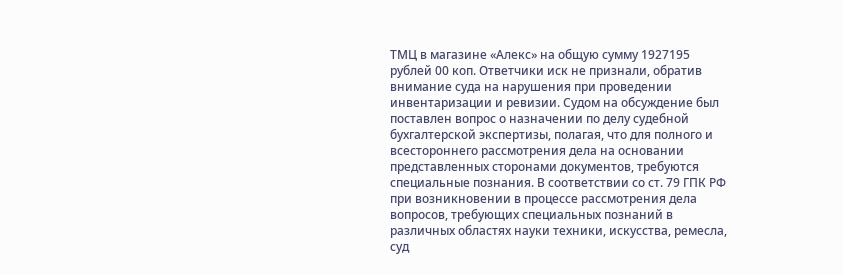ТМЦ в магазине «Алекс» на общую сумму 1927195 рублей 00 коп. Ответчики иск не признали, обратив внимание суда на нарушения при проведении инвентаризации и ревизии. Судом на обсуждение был поставлен вопрос о назначении по делу судебной бухгалтерской экспертизы, полагая, что для полного и всестороннего рассмотрения дела на основании представленных сторонами документов, требуются специальные познания. В соответствии со ст. 79 ГПК РФ при возникновении в процессе рассмотрения дела вопросов, требующих специальных познаний в различных областях науки техники, искусства, ремесла, суд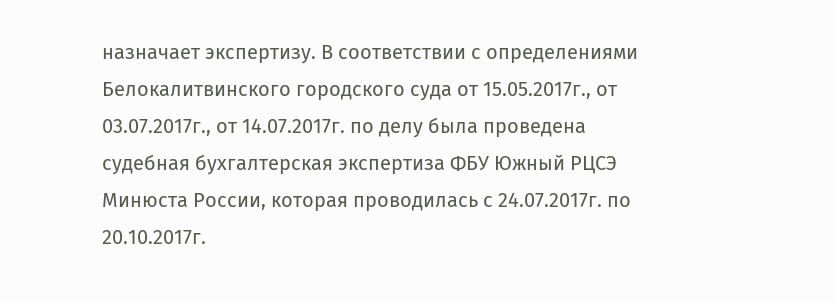назначает экспертизу. В соответствии с определениями Белокалитвинского городского суда от 15.05.2017г., от 03.07.2017г., от 14.07.2017г. по делу была проведена судебная бухгалтерская экспертиза ФБУ Южный РЦСЭ Минюста России, которая проводилась с 24.07.2017г. по 20.10.2017г.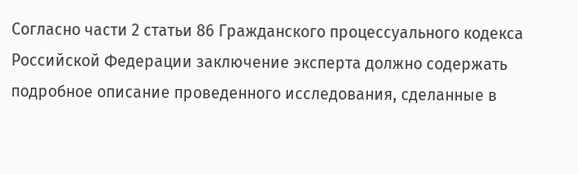Согласно части 2 статьи 86 Гражданского процессуального кодекса Российской Федерации заключение эксперта должно содержать подробное описание проведенного исследования, сделанные в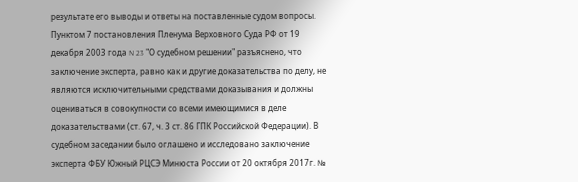результате его выводы и ответы на поставленные судом вопросы. Пунктом 7 постановления Пленума Верховного Суда РФ от 19 декабря 2003 года N 23 "О судебном решении" разъяснено, что заключение эксперта, равно как и другие доказательства по делу, не являются исключительными средствами доказывания и должны оцениваться в совокупности со всеми имеющимися в деле доказательствами (ст. 67, ч. 3 ст. 86 ГПК Российской Федерации). В судебном заседании было оглашено и исследовано заключение эксперта ФБУ Южный РЦСЭ Минюста России от 20 октября 2017г. №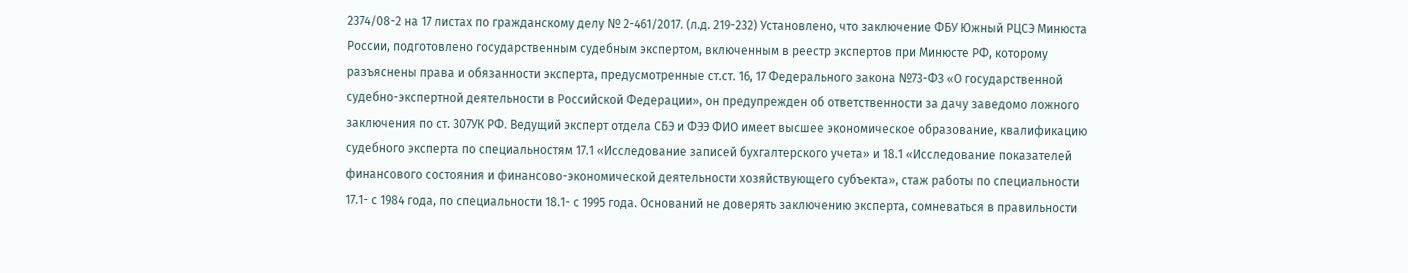2374/08-2 на 17 листах по гражданскому делу № 2-461/2017. (л.д. 219-232) Установлено, что заключение ФБУ Южный РЦСЭ Минюста России, подготовлено государственным судебным экспертом, включенным в реестр экспертов при Минюсте РФ, которому разъяснены права и обязанности эксперта, предусмотренные ст.ст. 16, 17 Федерального закона №73-ФЗ «О государственной судебно-экспертной деятельности в Российской Федерации», он предупрежден об ответственности за дачу заведомо ложного заключения по ст. 307УК РФ. Ведущий эксперт отдела СБЭ и ФЭЭ ФИО имеет высшее экономическое образование, квалификацию судебного эксперта по специальностям 17.1 «Исследование записей бухгалтерского учета» и 18.1 «Исследование показателей финансового состояния и финансово-экономической деятельности хозяйствующего субъекта», стаж работы по специальности 17.1- с 1984 года, по специальности 18.1- с 1995 года. Оснований не доверять заключению эксперта, сомневаться в правильности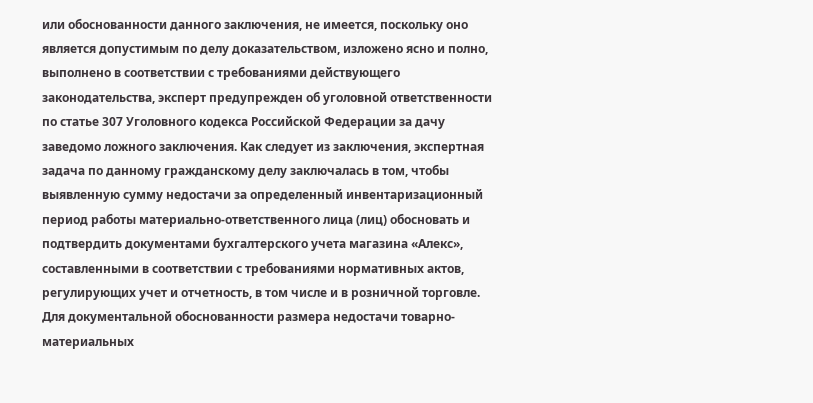или обоснованности данного заключения, не имеется, поскольку оно является допустимым по делу доказательством, изложено ясно и полно, выполнено в соответствии с требованиями действующего законодательства, эксперт предупрежден об уголовной ответственности по статье 307 Уголовного кодекса Российской Федерации за дачу заведомо ложного заключения. Как следует из заключения, экспертная задача по данному гражданскому делу заключалась в том, чтобы выявленную сумму недостачи за определенный инвентаризационный период работы материально-ответственного лица (лиц) обосновать и подтвердить документами бухгалтерского учета магазина «Алекс», составленными в соответствии с требованиями нормативных актов, регулирующих учет и отчетность, в том числе и в розничной торговле. Для документальной обоснованности размера недостачи товарно-материальных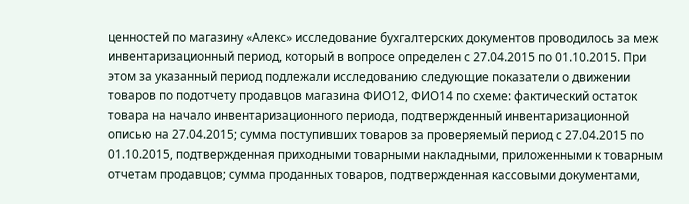ценностей по магазину «Алекс» исследование бухгалтерских документов проводилось за меж инвентаризационный период, который в вопросе определен с 27.04.2015 по 01.10.2015. При этом за указанный период подлежали исследованию следующие показатели о движении товаров по подотчету продавцов магазина ФИО12, ФИО14 по схеме: фактический остаток товара на начало инвентаризационного периода, подтвержденный инвентаризационной описью на 27.04.2015; сумма поступивших товаров за проверяемый период с 27.04.2015 по 01.10.2015, подтвержденная приходными товарными накладными, приложенными к товарным отчетам продавцов; сумма проданных товаров, подтвержденная кассовыми документами,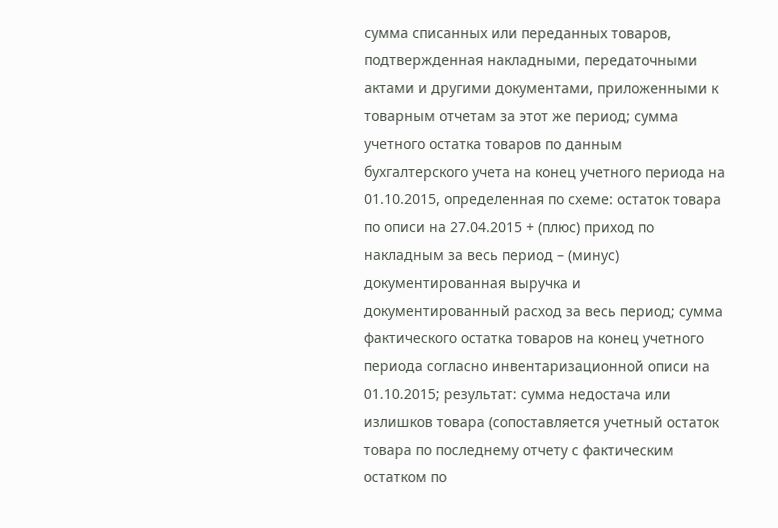сумма списанных или переданных товаров, подтвержденная накладными, передаточными актами и другими документами, приложенными к товарным отчетам за этот же период; сумма учетного остатка товаров по данным бухгалтерского учета на конец учетного периода на 01.10.2015, определенная по схеме: остаток товара по описи на 27.04.2015 + (плюс) приход по накладным за весь период – (минус) документированная выручка и документированный расход за весь период; сумма фактического остатка товаров на конец учетного периода согласно инвентаризационной описи на 01.10.2015; результат: сумма недостача или излишков товара (сопоставляется учетный остаток товара по последнему отчету с фактическим остатком по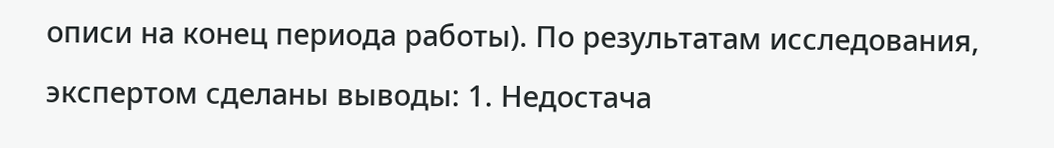описи на конец периода работы). По результатам исследования, экспертом сделаны выводы: 1. Недостача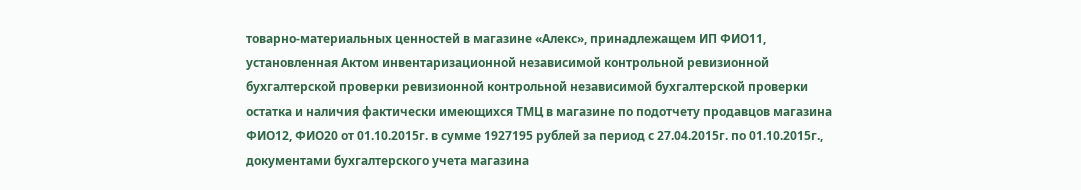товарно-материальных ценностей в магазине «Алекс», принадлежащем ИП ФИО11, установленная Актом инвентаризационной независимой контрольной ревизионной бухгалтерской проверки ревизионной контрольной независимой бухгалтерской проверки остатка и наличия фактически имеющихся ТМЦ в магазине по подотчету продавцов магазина ФИО12, ФИО20 от 01.10.2015г. в сумме 1927195 рублей за период с 27.04.2015г. по 01.10.2015г., документами бухгалтерского учета магазина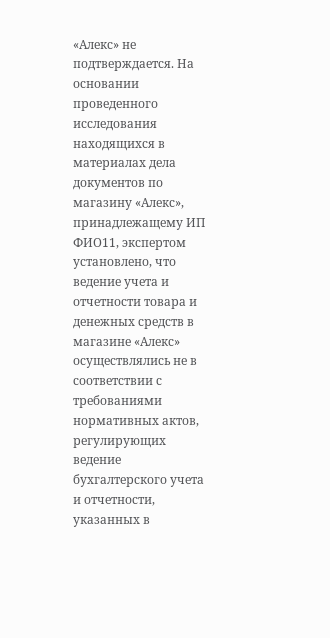«Алекс» не подтверждается. На основании проведенного исследования находящихся в материалах дела документов по магазину «Алекс», принадлежащему ИП ФИО11, экспертом установлено, что ведение учета и отчетности товара и денежных средств в магазине «Алекс» осуществлялись не в соответствии с требованиями нормативных актов, регулирующих ведение бухгалтерского учета и отчетности, указанных в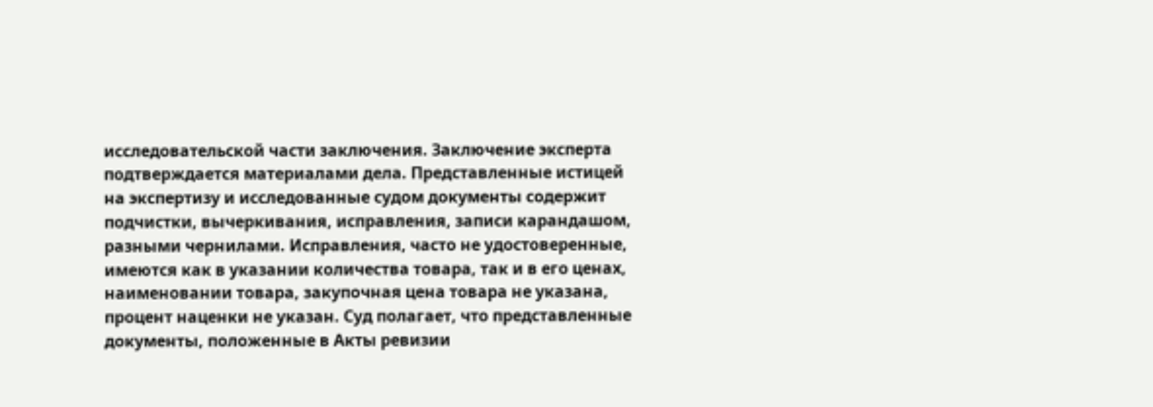исследовательской части заключения. Заключение эксперта подтверждается материалами дела. Представленные истицей на экспертизу и исследованные судом документы содержит подчистки, вычеркивания, исправления, записи карандашом, разными чернилами. Исправления, часто не удостоверенные, имеются как в указании количества товара, так и в его ценах, наименовании товара, закупочная цена товара не указана, процент наценки не указан. Суд полагает, что представленные документы, положенные в Акты ревизии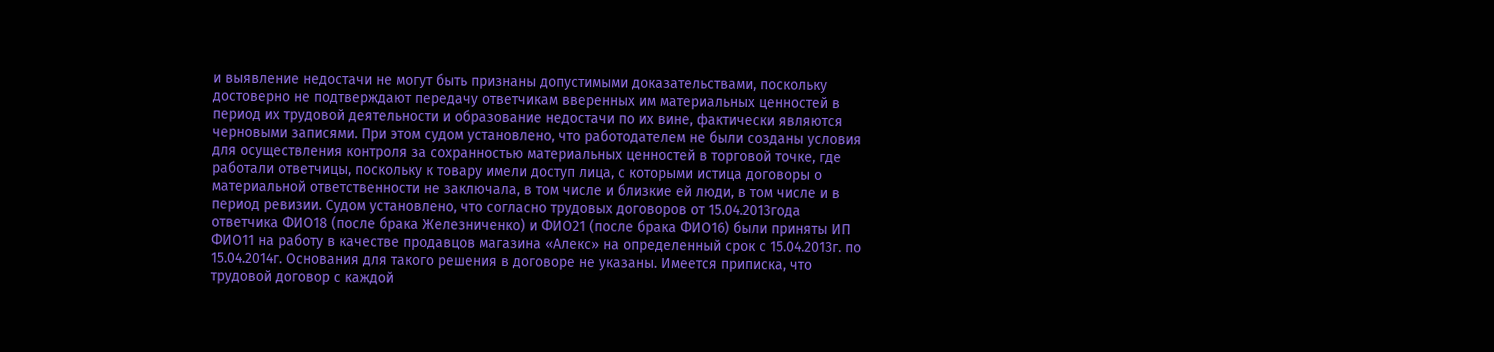и выявление недостачи не могут быть признаны допустимыми доказательствами, поскольку достоверно не подтверждают передачу ответчикам вверенных им материальных ценностей в период их трудовой деятельности и образование недостачи по их вине, фактически являются черновыми записями. При этом судом установлено, что работодателем не были созданы условия для осуществления контроля за сохранностью материальных ценностей в торговой точке, где работали ответчицы, поскольку к товару имели доступ лица, с которыми истица договоры о материальной ответственности не заключала, в том числе и близкие ей люди, в том числе и в период ревизии. Судом установлено, что согласно трудовых договоров от 15.04.2013года ответчика ФИО18 (после брака Железниченко) и ФИО21 (после брака ФИО16) были приняты ИП ФИО11 на работу в качестве продавцов магазина «Алекс» на определенный срок с 15.04.2013г. по 15.04.2014г. Основания для такого решения в договоре не указаны. Имеется приписка, что трудовой договор с каждой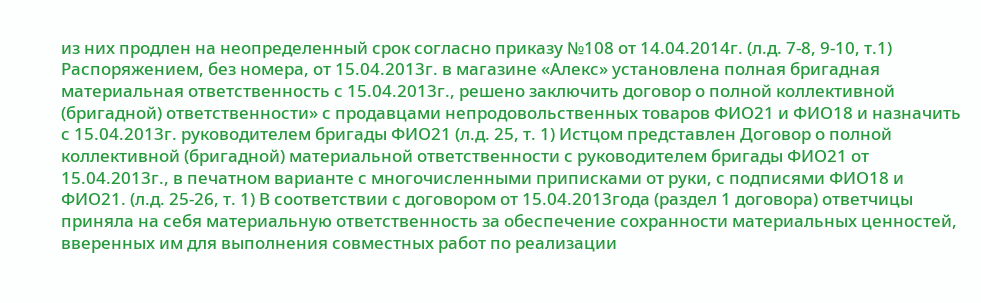из них продлен на неопределенный срок согласно приказу №108 от 14.04.2014г. (л.д. 7-8, 9-10, т.1) Распоряжением, без номера, от 15.04.2013г. в магазине «Алекс» установлена полная бригадная материальная ответственность с 15.04.2013г., решено заключить договор о полной коллективной (бригадной) ответственности» с продавцами непродовольственных товаров ФИО21 и ФИО18 и назначить с 15.04.2013г. руководителем бригады ФИО21 (л.д. 25, т. 1) Истцом представлен Договор о полной коллективной (бригадной) материальной ответственности с руководителем бригады ФИО21 от 15.04.2013г., в печатном варианте с многочисленными приписками от руки, с подписями ФИО18 и ФИО21. (л.д. 25-26, т. 1) В соответствии с договором от 15.04.2013года (раздел 1 договора) ответчицы приняла на себя материальную ответственность за обеспечение сохранности материальных ценностей, вверенных им для выполнения совместных работ по реализации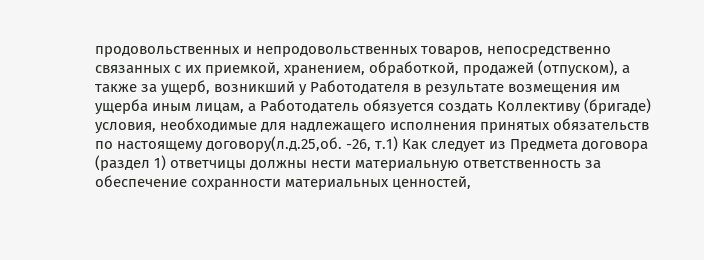продовольственных и непродовольственных товаров, непосредственно связанных с их приемкой, хранением, обработкой, продажей (отпуском), а также за ущерб, возникший у Работодателя в результате возмещения им ущерба иным лицам, а Работодатель обязуется создать Коллективу (бригаде) условия, необходимые для надлежащего исполнения принятых обязательств по настоящему договору(л.д.25,об. -26, т.1) Как следует из Предмета договора (раздел 1) ответчицы должны нести материальную ответственность за обеспечение сохранности материальных ценностей,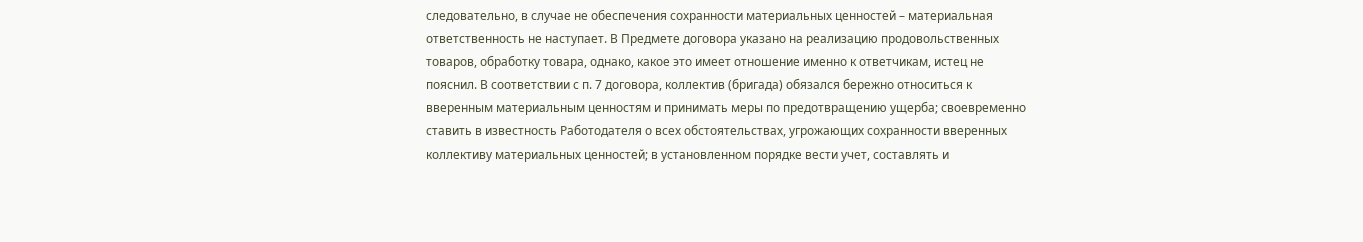следовательно, в случае не обеспечения сохранности материальных ценностей – материальная ответственность не наступает. В Предмете договора указано на реализацию продовольственных товаров, обработку товара, однако, какое это имеет отношение именно к ответчикам, истец не пояснил. В соответствии с п. 7 договора, коллектив (бригада) обязался бережно относиться к вверенным материальным ценностям и принимать меры по предотвращению ущерба; своевременно ставить в известность Работодателя о всех обстоятельствах, угрожающих сохранности вверенных коллективу материальных ценностей; в установленном порядке вести учет, составлять и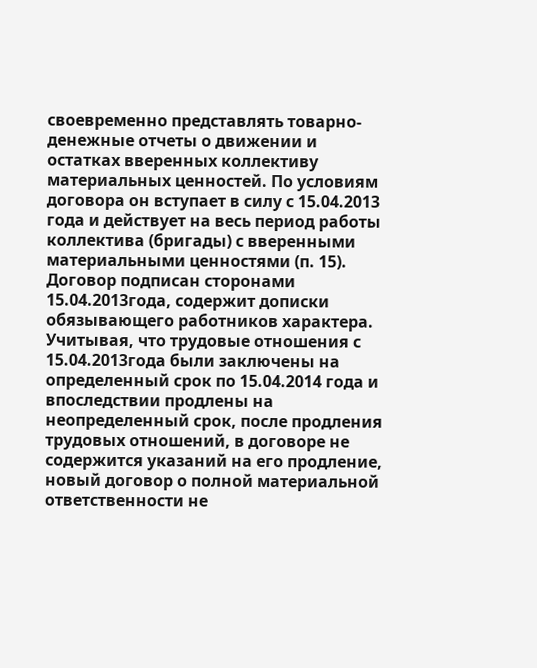своевременно представлять товарно-денежные отчеты о движении и остатках вверенных коллективу материальных ценностей. По условиям договора он вступает в силу с 15.04.2013 года и действует на весь период работы коллектива (бригады) с вверенными материальными ценностями (п. 15). Договор подписан сторонами 15.04.2013года, содержит дописки обязывающего работников характера. Учитывая, что трудовые отношения с 15.04.2013года были заключены на определенный срок по 15.04.2014 года и впоследствии продлены на неопределенный срок, после продления трудовых отношений, в договоре не содержится указаний на его продление, новый договор о полной материальной ответственности не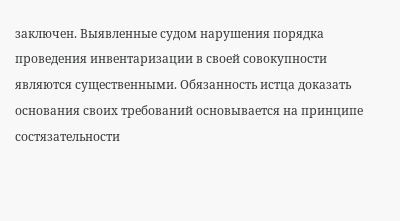заключен. Выявленные судом нарушения порядка проведения инвентаризации в своей совокупности являются существенными. Обязанность истца доказать основания своих требований основывается на принципе состязательности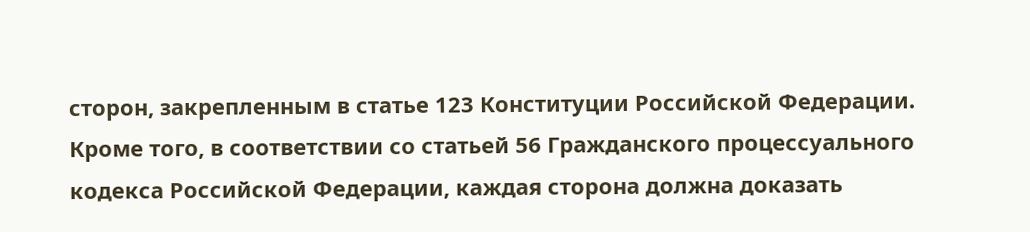сторон, закрепленным в статье 123 Конституции Российской Федерации. Кроме того, в соответствии со статьей 56 Гражданского процессуального кодекса Российской Федерации, каждая сторона должна доказать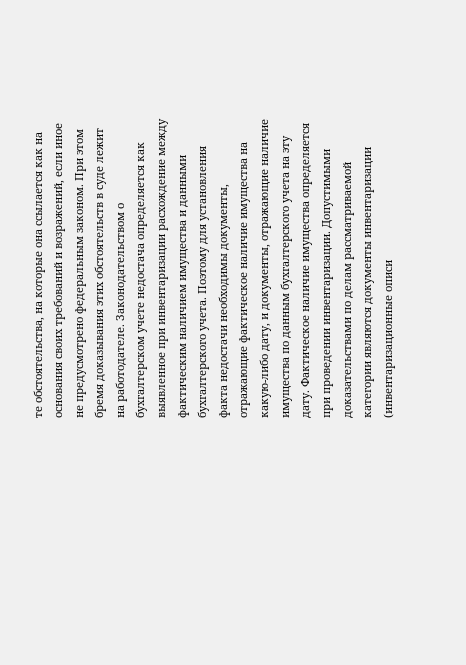те обстоятельства, на которые она ссылается как на основания своих требований и возражений, если иное не предусмотрено федеральным законом. При этом бремя доказывания этих обстоятельств в суде лежит на работодателе. Законодательством о бухгалтерском учете недостача определяется как выявленное при инвентаризации расхождение между фактическим наличием имущества и данными бухгалтерского учета. Поэтому для установления факта недостачи необходимы документы, отражающие фактическое наличие имущества на какую-либо дату, и документы, отражающие наличие имущества по данным бухгалтерского учета на эту дату. Фактическое наличие имущества определяется при проведении инвентаризации. Допустимыми доказательствами по делам рассматриваемой категории являются документы инвентаризации (инвентаризационные описи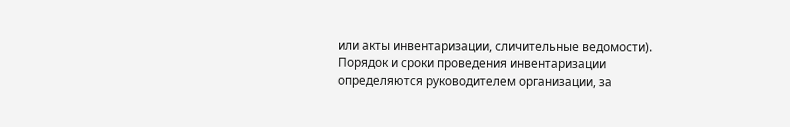или акты инвентаризации, сличительные ведомости). Порядок и сроки проведения инвентаризации определяются руководителем организации, за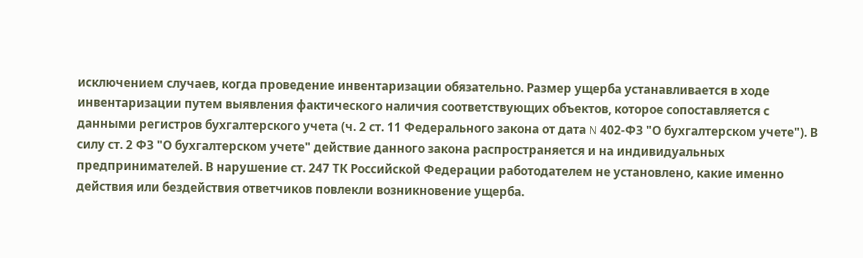исключением случаев, когда проведение инвентаризации обязательно. Размер ущерба устанавливается в ходе инвентаризации путем выявления фактического наличия соответствующих объектов, которое сопоставляется с данными регистров бухгалтерского учета (ч. 2 ст. 11 Федерального закона от дата N 402-ФЗ "О бухгалтерском учете"). В силу ст. 2 ФЗ "О бухгалтерском учете" действие данного закона распространяется и на индивидуальных предпринимателей. В нарушение ст. 247 ТК Российской Федерации работодателем не установлено, какие именно действия или бездействия ответчиков повлекли возникновение ущерба.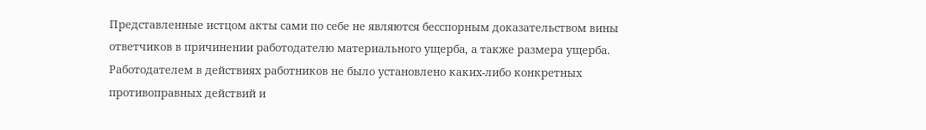Представленные истцом акты сами по себе не являются бесспорным доказательством вины ответчиков в причинении работодателю материального ущерба, а также размера ущерба. Работодателем в действиях работников не было установлено каких-либо конкретных противоправных действий и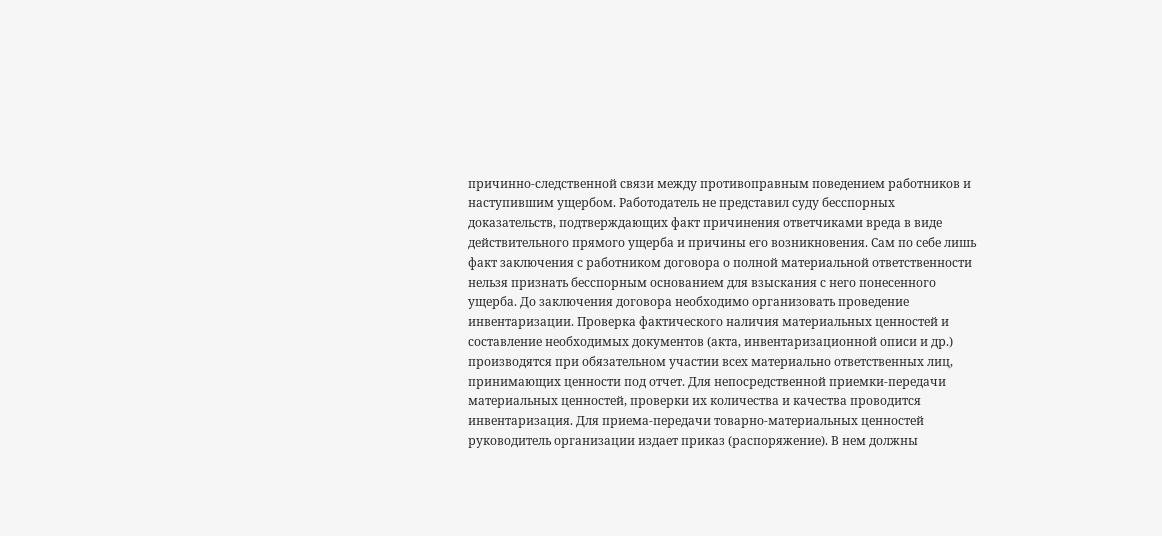причинно-следственной связи между противоправным поведением работников и наступившим ущербом. Работодатель не представил суду бесспорных доказательств, подтверждающих факт причинения ответчиками вреда в виде действительного прямого ущерба и причины его возникновения. Сам по себе лишь факт заключения с работником договора о полной материальной ответственности нельзя признать бесспорным основанием для взыскания с него понесенного ущерба. До заключения договора необходимо организовать проведение инвентаризации. Проверка фактического наличия материальных ценностей и составление необходимых документов (акта, инвентаризационной описи и др.) производятся при обязательном участии всех материально ответственных лиц, принимающих ценности под отчет. Для непосредственной приемки-передачи материальных ценностей, проверки их количества и качества проводится инвентаризация. Для приема-передачи товарно-материальных ценностей руководитель организации издает приказ (распоряжение). В нем должны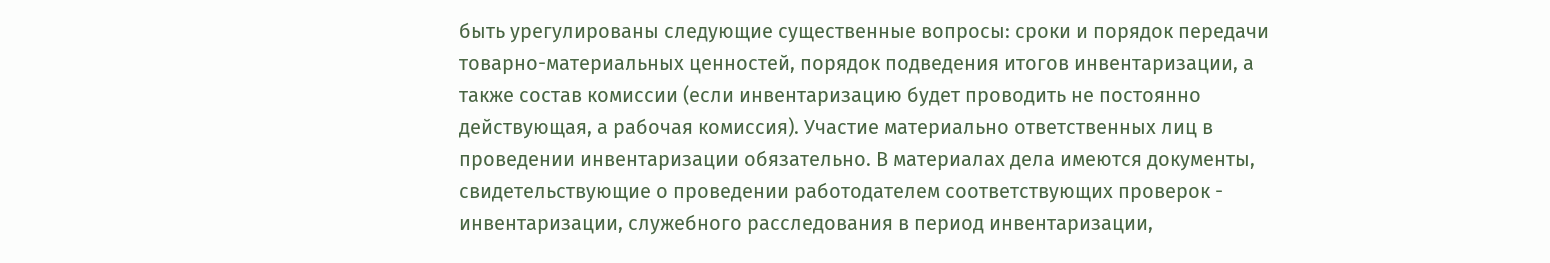быть урегулированы следующие существенные вопросы: сроки и порядок передачи товарно-материальных ценностей, порядок подведения итогов инвентаризации, а также состав комиссии (если инвентаризацию будет проводить не постоянно действующая, а рабочая комиссия). Участие материально ответственных лиц в проведении инвентаризации обязательно. В материалах дела имеются документы, свидетельствующие о проведении работодателем соответствующих проверок - инвентаризации, служебного расследования в период инвентаризации,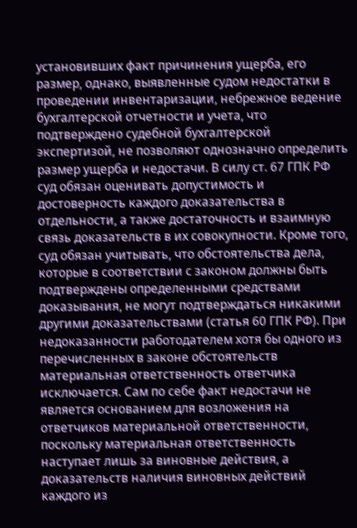установивших факт причинения ущерба, его размер, однако, выявленные судом недостатки в проведении инвентаризации, небрежное ведение бухгалтерской отчетности и учета, что подтверждено судебной бухгалтерской экспертизой, не позволяют однозначно определить размер ущерба и недостачи. В силу ст. 67 ГПК РФ суд обязан оценивать допустимость и достоверность каждого доказательства в отдельности, а также достаточность и взаимную связь доказательств в их совокупности. Кроме того, суд обязан учитывать, что обстоятельства дела, которые в соответствии с законом должны быть подтверждены определенными средствами доказывания, не могут подтверждаться никакими другими доказательствами (статья 60 ГПК РФ). При недоказанности работодателем хотя бы одного из перечисленных в законе обстоятельств материальная ответственность ответчика исключается. Сам по себе факт недостачи не является основанием для возложения на ответчиков материальной ответственности, поскольку материальная ответственность наступает лишь за виновные действия, а доказательств наличия виновных действий каждого из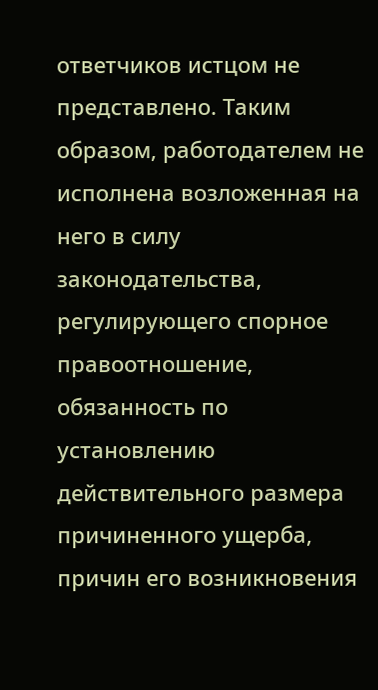ответчиков истцом не представлено. Таким образом, работодателем не исполнена возложенная на него в силу законодательства, регулирующего спорное правоотношение, обязанность по установлению действительного размера причиненного ущерба, причин его возникновения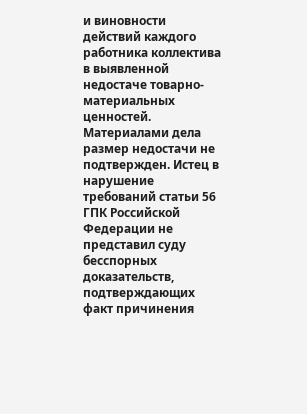и виновности действий каждого работника коллектива в выявленной недостаче товарно-материальных ценностей. Материалами дела размер недостачи не подтвержден. Истец в нарушение требований статьи 56 ГПК Российской Федерации не представил суду бесспорных доказательств, подтверждающих факт причинения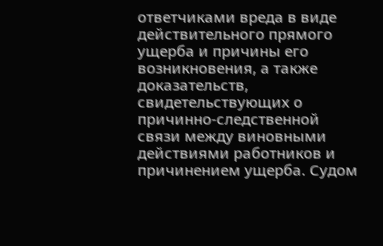ответчиками вреда в виде действительного прямого ущерба и причины его возникновения, а также доказательств, свидетельствующих о причинно-следственной связи между виновными действиями работников и причинением ущерба. Судом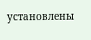установлены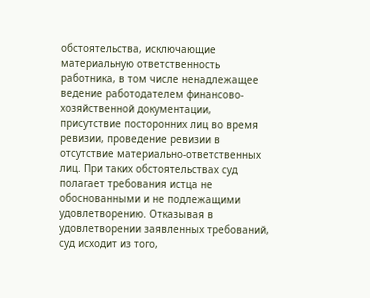обстоятельства, исключающие материальную ответственность работника, в том числе ненадлежащее ведение работодателем финансово-хозяйственной документации, присутствие посторонних лиц во время ревизии, проведение ревизии в отсутствие материально-ответственных лиц. При таких обстоятельствах суд полагает требования истца не обоснованными и не подлежащими удовлетворению. Отказывая в удовлетворении заявленных требований, суд исходит из того,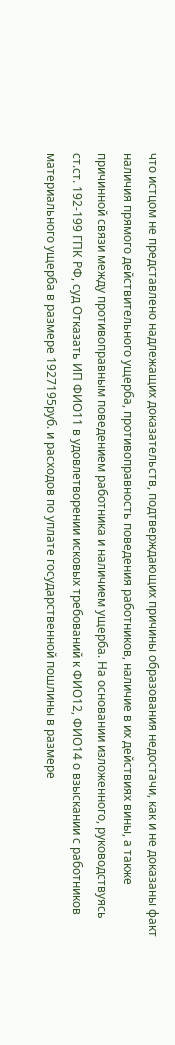что истцом не представлено надлежащих доказательств, подтверждающих причины образования недостачи, как и не доказаны факт наличия прямого действительного ущерба, противоправность поведения работников, наличие в их действиях вины, а также причинной связи между противоправным поведением работника и наличием ущерба. На основании изложенного, руководствуясь ст.ст. 192-199 ГПК РФ, суд Отказать ИП ФИО11 в удовлетворении исковых требований к ФИО12, ФИО14 о взыскании с работников материального ущерба в размере 1927195руб. и расходов по уплате государственной пошлины в размере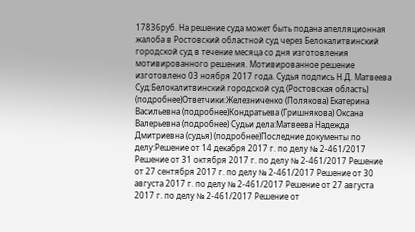17836руб. На решение суда может быть подана апелляционная жалоба в Ростовский областной суд через Белокалитвинский городской суд в течение месяца со дня изготовления мотивированного решения. Мотивированное решение изготовлено 03 ноября 2017 года. Судья подпись Н.Д. Матвеева Суд:Белокалитвинский городской суд (Ростовская область) (подробнее)Ответчики:Железниченко (Полякова) Екатерина Васильевна (подробнее)Кондратьева (Гришнякова) Оксана Валерьевна (подробнее) Судьи дела:Матвеева Надежда Дмитриевна (судья) (подробнее)Последние документы по делу:Решение от 14 декабря 2017 г. по делу № 2-461/2017 Решение от 31 октября 2017 г. по делу № 2-461/2017 Решение от 27 сентября 2017 г. по делу № 2-461/2017 Решение от 30 августа 2017 г. по делу № 2-461/2017 Решение от 27 августа 2017 г. по делу № 2-461/2017 Решение от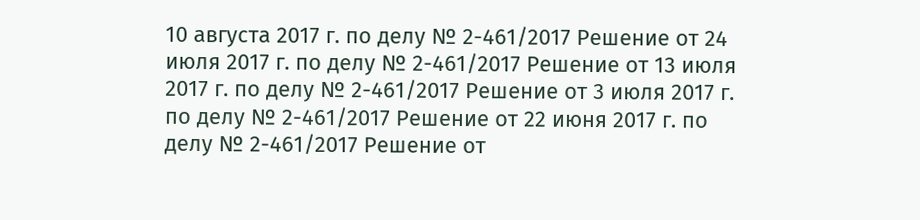10 августа 2017 г. по делу № 2-461/2017 Решение от 24 июля 2017 г. по делу № 2-461/2017 Решение от 13 июля 2017 г. по делу № 2-461/2017 Решение от 3 июля 2017 г. по делу № 2-461/2017 Решение от 22 июня 2017 г. по делу № 2-461/2017 Решение от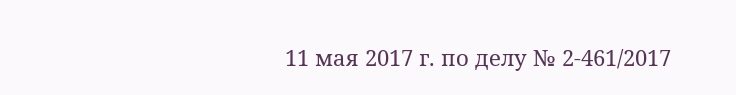11 мая 2017 г. по делу № 2-461/2017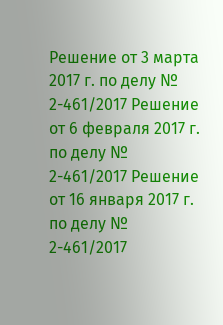Решение от 3 марта 2017 г. по делу № 2-461/2017 Решение от 6 февраля 2017 г. по делу № 2-461/2017 Решение от 16 января 2017 г. по делу № 2-461/2017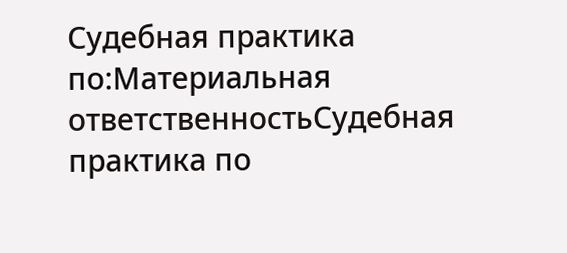Судебная практика по:Материальная ответственностьСудебная практика по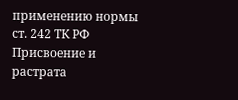применению нормы ст. 242 ТК РФ Присвоение и растрата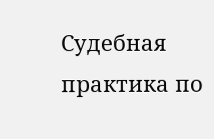Судебная практика по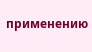применению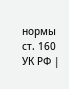нормы ст. 160 УК РФ |